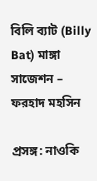বিলি ব্যাট (Billy Bat) মাঙ্গা সাজেশন – ফরহাদ মহসিন

প্রসঙ্গ: নাওকি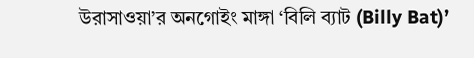উরাসাওয়া’র অনগোইং মাঙ্গা ‘বিলি ব্যাট (Billy Bat)’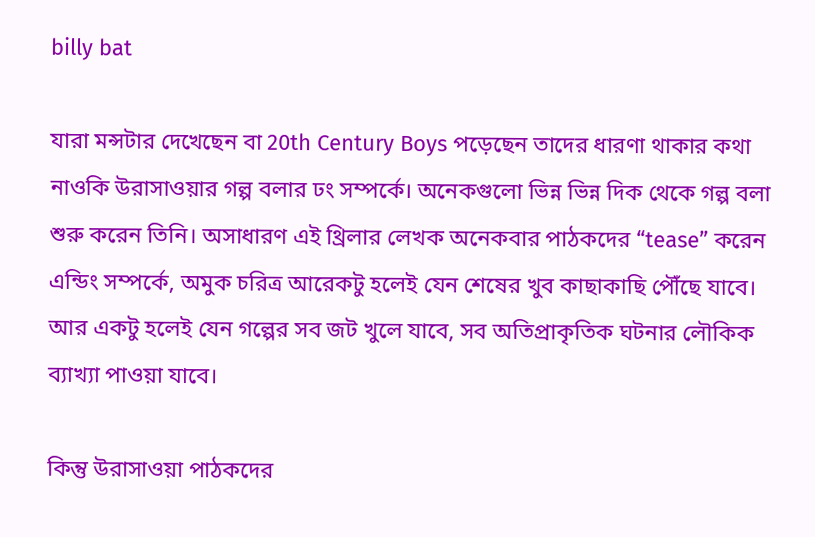billy bat

যারা মন্সটার দেখেছেন বা 20th Century Boys পড়েছেন তাদের ধারণা থাকার কথা নাওকি উরাসাওয়ার গল্প বলার ঢং সম্পর্কে। অনেকগুলো ভিন্ন ভিন্ন দিক থেকে গল্প বলা শুরু করেন তিনি। অসাধারণ এই থ্রিলার লেখক অনেকবার পাঠকদের “tease” করেন এন্ডিং সম্পর্কে, অমুক চরিত্র আরেকটু হলেই যেন শেষের খুব কাছাকাছি পৌঁছে যাবে। আর একটু হলেই যেন গল্পের সব জট খুলে যাবে, সব অতিপ্রাকৃতিক ঘটনার লৌকিক ব্যাখ্যা পাওয়া যাবে।

কিন্তু উরাসাওয়া পাঠকদের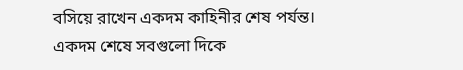বসিয়ে রাখেন একদম কাহিনীর শেষ পর্যন্ত। একদম শেষে সবগুলো দিকে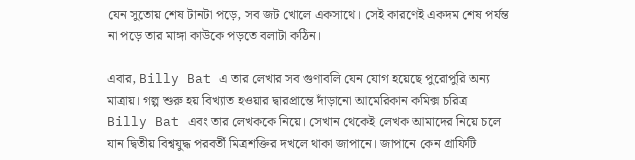যেন সুতোয় শেষ টানটা পড়ে, সব জট খোলে একসাথে। সেই কারণেই একদম শেষ পর্যন্ত না পড়ে তার মাঙ্গা কাউকে পড়তে বলাটা কঠিন।

এবার, Billy Bat এ তার লেখার সব গুণাবলি যেন যোগ হয়েছে পুরোপুরি অন্য মাত্রায়। গল্প শুরু হয় বিখ্যাত হওয়ার দ্বারপ্রান্তে দাঁড়ানো আমেরিকান কমিক্স চরিত্র Billy Bat এবং তার লেখককে নিয়ে। সেখান থেকেই লেখক আমাদের নিয়ে চলে যান দ্বিতীয় বিশ্বযুদ্ধ পরবর্তী মিত্রশক্তির দখলে থাকা জাপানে। জাপানে কেন গ্রাফিটি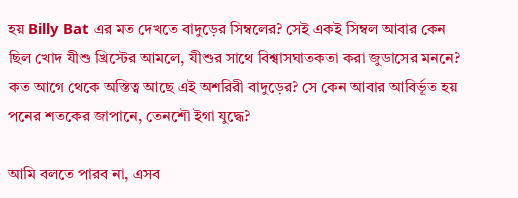হয় Billy Bat এর মত দেখতে বাদুড়ের সিম্বলের? সেই একই সিম্বল আবার কেন ছিল খোদ যীশু খ্রিস্টের আমলে, যীশুর সাথে বিশ্বাসঘাতকতা করা জুডাসের মননে? কত আগে থেকে অস্তিত্ব আছে এই অশরিরী বাদুড়ের? সে কেন আবার আবির্ভূত হয় পনের শতকের জাপানে, তেনশৌ ইগা যুদ্ধে?

আমি বলতে পারব না, এসব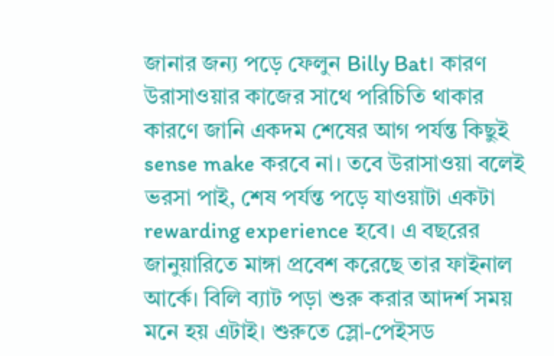জানার জন্য পড়ে ফেলুন Billy Bat। কারণ উরাসাওয়ার কাজের সাথে পরিচিতি থাকার কারণে জানি একদম শেষের আগ পর্যন্ত কিছুই sense make করবে না। তবে উরাসাওয়া বলেই ভরসা পাই, শেষ পর্যন্ত পড়ে যাওয়াটা একটা rewarding experience হবে। এ বছরের জানুয়ারিতে মাঙ্গা প্রবেশ করেছে তার ফাইনাল আর্কে। বিলি ব্যাট পড়া শুরু করার আদর্শ সময় মনে হয় এটাই। শুরুতে স্লো-পেইসড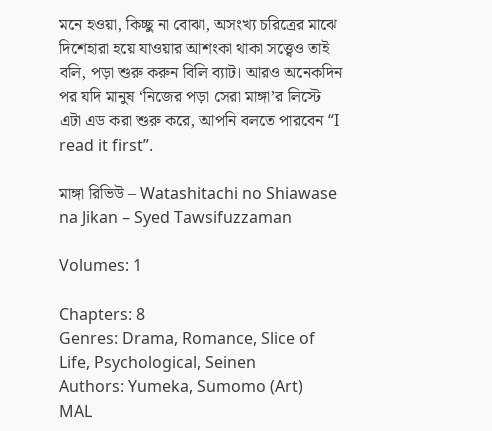মনে হওয়া, কিচ্ছু না বোঝা, অসংখ্য চরিত্রের মাঝে দিশেহারা হয়ে যাওয়ার আশংকা থাকা সত্ত্বেও তাই বলি, পড়া শুরু করুন বিলি ব্যাট। আরও অনেকদিন পর যদি মানুষ ‘নিজের পড়া সেরা মাঙ্গা’র লিস্টে এটা এড করা শুরু করে, আপনি বলতে পারবেন “I read it first”.

মাঙ্গা রিভিউ – Watashitachi no Shiawase na Jikan – Syed Tawsifuzzaman

Volumes: 1

Chapters: 8
Genres: Drama, Romance, Slice of Life, Psychological, Seinen
Authors: Yumeka, Sumomo (Art)
MAL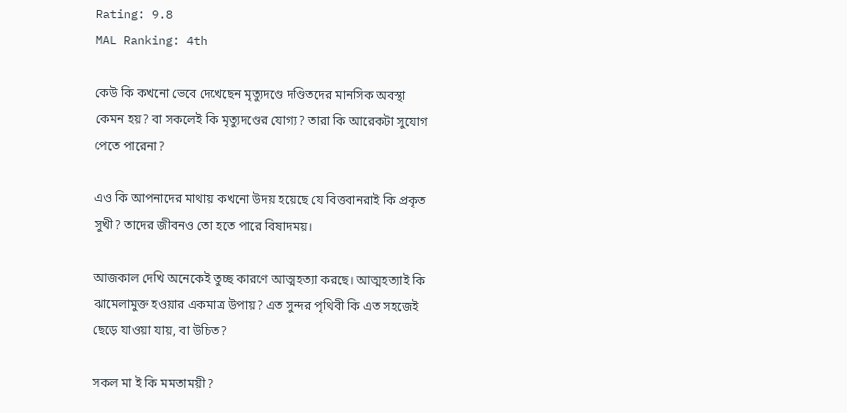Rating: 9.8
MAL Ranking: 4th

কেউ কি কখনো ভেবে দেখেছেন মৃত্যুদণ্ডে দণ্ডিতদের মানসিক অবস্থা কেমন হয়? বা সকলেই কি মৃত্যুদণ্ডের যোগ্য? তারা কি আরেকটা সুযোগ পেতে পারেনা?

এও কি আপনাদের মাথায় কখনো উদয় হয়েছে যে বিত্তবানরাই কি প্রকৃত সুখী? তাদের জীবনও তো হতে পারে বিষাদময়।

আজকাল দেখি অনেকেই তুচ্ছ কারণে আত্মহত্যা করছে। আত্মহত্যাই কি ঝামেলামুক্ত হওয়ার একমাত্র উপায়? এত সুন্দর পৃথিবী কি এত সহজেই ছেড়ে যাওয়া যায়, বা উচিত?

সকল মা ই কি মমতাময়ী?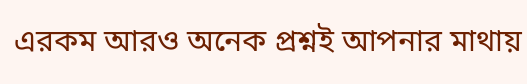এরকম আরও অনেক প্রশ্নই আপনার মাথায়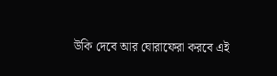উকি দেবে আর ঘোরাফেরা করবে এই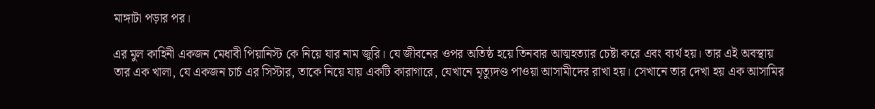মাঙ্গাটা পড়ার পর।

এর মুল কাহিনী একজন মেধাবী পিয়ানিস্ট কে নিয়ে যার নাম জুরি। যে জীবনের ওপর অতিষ্ঠ হয়ে তিনবার আত্মহত্যার চেষ্টা করে এবং ব্যর্থ হয়। তার এই অবস্থায় তার এক খালা, যে একজন চার্চ এর সিস্টার, তাকে নিয়ে যায় একটি কারাগারে, যেখানে মৃত্যুদণ্ড পাওয়া আসামীদের রাখা হয়। সেখানে তার দেখা হয় এক আসামির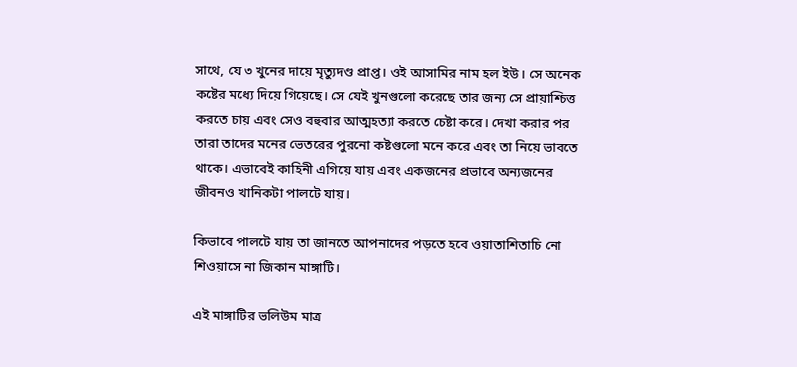সাথে, যে ৩ খুনের দায়ে মৃত্যুদণ্ড প্রাপ্ত। ওই আসামির নাম হল ইউ। সে অনেক কষ্টের মধ্যে দিয়ে গিয়েছে। সে যেই খুনগুলো করেছে তার জন্য সে প্রায়াশ্চিত্ত করতে চায় এবং সেও বহুবার আত্মহত্যা করতে চেষ্টা করে। দেখা করার পর তারা তাদের মনের ভেতরের পুরনো কষ্টগুলো মনে করে এবং তা নিয়ে ভাবতে থাকে। এভাবেই কাহিনী এগিয়ে যায় এবং একজনের প্রভাবে অন্যজনের জীবনও খানিকটা পালটে যায়।

কিভাবে পালটে যায় তা জানতে আপনাদের পড়তে হবে ওয়াতাশিতাচি নো শিওয়াসে না জিকান মাঙ্গাটি।

এই মাঙ্গাটির ভলিউম মাত্র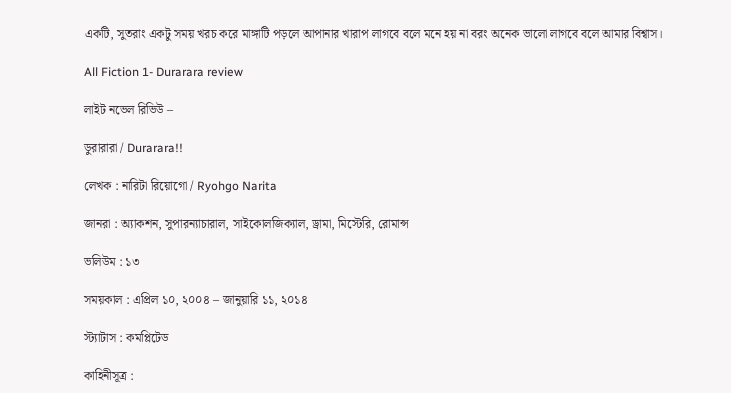একটি, সুতরাং একটু সময় খরচ করে মাঙ্গাটি পড়লে আপানার খারাপ লাগবে বলে মনে হয় না বরং অনেক ভালো লাগবে বলে আমার বিশ্বাস।

All Fiction 1- Durarara review

লাইট নভেল রিভিউ –

ডুরারারা / Durarara!!

লেখক : নারিটা রিয়োগো / Ryohgo Narita

জানরা : অ্যাকশন, সুপারন্যাচারাল, সাইকোলজিক্যাল, ড্রামা, মিস্টেরি, রোমান্স

ভলিউম : ১৩

সময়কাল : এপ্রিল ১০, ২০০৪ – জানুয়ারি ১১, ২০১৪

স্ট্যাটাস : কমপ্লিটেড

কাহিনীসূত্র :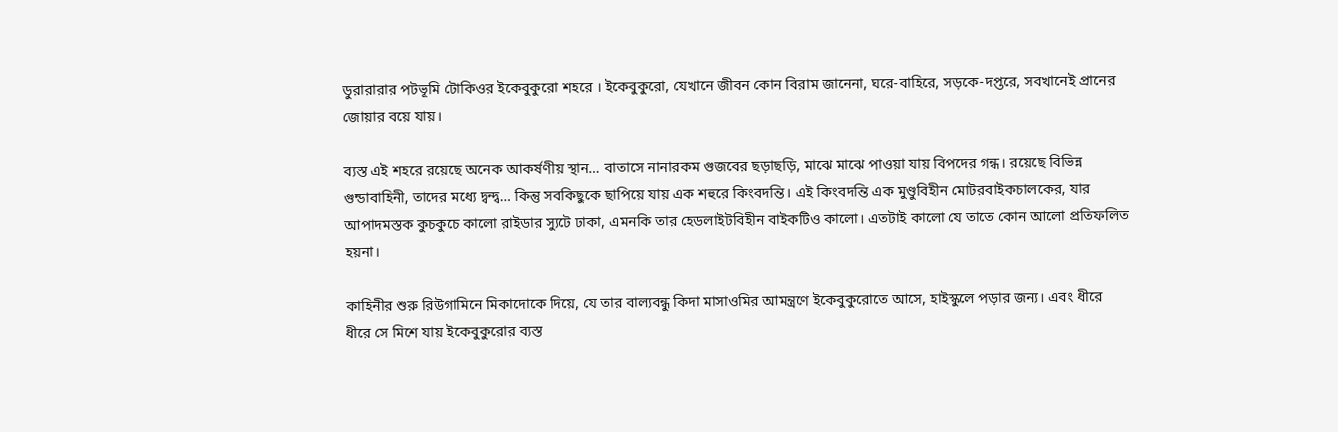ডুরারারার পটভূমি টোকিওর ইকেবুকুরো শহরে । ইকেবুকুরো, যেখানে জীবন কোন বিরাম জানেনা, ঘরে-বাহিরে, সড়কে-দপ্তরে, সবখানেই প্রানের জোয়ার বয়ে যায়।

ব্যস্ত এই শহরে রয়েছে অনেক আকর্ষণীয় স্থান… বাতাসে নানারকম গুজবের ছড়াছড়ি, মাঝে মাঝে পাওয়া যায় বিপদের গন্ধ। রয়েছে বিভিন্ন গুন্ডাবাহিনী, তাদের মধ্যে দ্বন্দ্ব… কিন্তু সবকিছুকে ছাপিয়ে যায় এক শহুরে কিংবদন্তি। এই কিংবদন্তি এক মুণ্ডুবিহীন মোটরবাইকচালকের, যার আপাদমস্তক কুচকুচে কালো রাইডার স্যুটে ঢাকা, এমনকি তার হেডলাইটবিহীন বাইকটিও কালো। এতটাই কালো যে তাতে কোন আলো প্রতিফলিত হয়না।

কাহিনীর শুরু রিউগামিনে মিকাদোকে দিয়ে, যে তার বাল্যবন্ধু কিদা মাসাওমির আমন্ত্রণে ইকেবুকুরোতে আসে, হাইস্কুলে পড়ার জন্য। এবং ধীরে ধীরে সে মিশে যায় ইকেবুকুরোর ব্যস্ত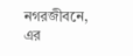নগরজীবনে, এর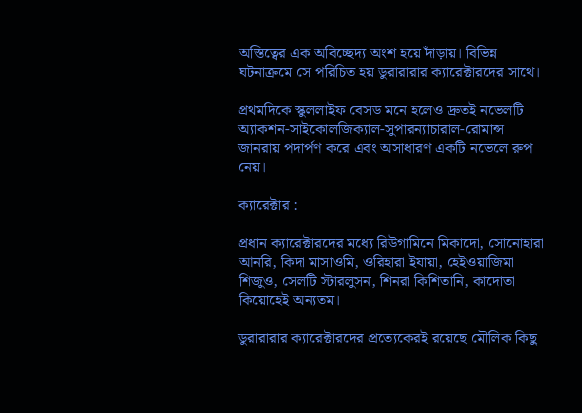অস্তিত্বের এক অবিচ্ছেদ্য অংশ হয়ে দাঁড়ায়। বিভিন্ন ঘটনাক্রমে সে পরিচিত হয় ডুরারারার ক্যারেক্টারদের সাথে।

প্রথমদিকে স্কুললাইফ বেসড মনে হলেও দ্রুতই নভেলটি অ্যাকশন-সাইকোলজিক্যাল-সুপারন্যাচারাল-রোমান্স জানরায় পদার্পণ করে এবং অসাধারণ একটি নভেলে রুপ নেয়।

ক্যারেক্টার :

প্রধান ক্যারেক্টারদের মধ্যে রিউগামিনে মিকাদো, সোনোহারা আনরি, কিদা মাসাওমি, ওরিহারা ইযায়া, হেইওয়াজিমা শিজুও, সেলটি স্টারলুসন, শিনরা কিশিতানি, কাদোতা কিয়োহেই অন্যতম।

ডুরারারার ক্যারেক্টারদের প্রত্যেকেরই রয়েছে মৌলিক কিছু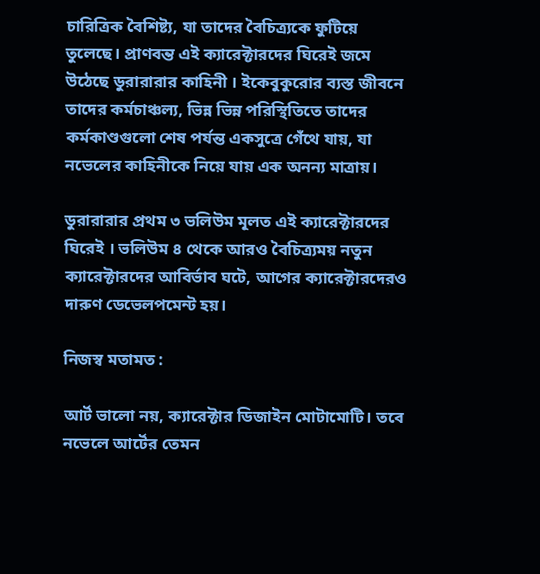চারিত্রিক বৈশিষ্ট্য, যা তাদের বৈচিত্র্যকে ফুটিয়ে তুলেছে। প্রাণবন্ত এই ক্যারেক্টারদের ঘিরেই জমে উঠেছে ডুরারারার কাহিনী । ইকেবুকুরোর ব্যস্ত জীবনে তাদের কর্মচাঞ্চল্য, ভিন্ন ভিন্ন পরিস্থিতিতে তাদের কর্মকাণ্ডগুলো শেষ পর্যন্ত একসুত্রে গেঁথে যায়, যা নভেলের কাহিনীকে নিয়ে যায় এক অনন্য মাত্রায়।

ডুরারারার প্রথম ৩ ভলিউম মূলত এই ক্যারেক্টারদের ঘিরেই । ভলিউম ৪ থেকে আরও বৈচিত্র্যময় নতুন ক্যারেক্টারদের আবির্ভাব ঘটে, আগের ক্যারেক্টারদেরও দারুণ ডেভেলপমেন্ট হয়।

নিজস্ব মতামত :

আর্ট ভালো নয়, ক্যারেক্টার ডিজাইন মোটামোটি। তবে নভেলে আর্টের তেমন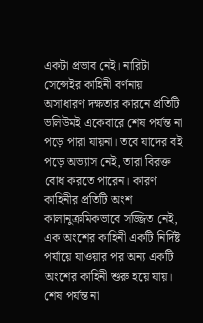একটা প্রভাব নেই। নারিটা সেন্সেইর কাহিনী বর্ণনায় অসাধারণ দক্ষতার কারনে প্রতিটি ভলিউমই একেবারে শেষ পর্যন্ত না পড়ে পারা যায়না। তবে যাদের বই পড়ে অভ্যাস নেই, তারা বিরক্ত বোধ করতে পারেন। কারণ কাহিনীর প্রতিটি অংশ কালানুক্রমিকভাবে সজ্জিত নেই, এক অংশের কাহিনী একটি নির্দিষ্ট পর্যায়ে যাওয়ার পর অন্য একটি অংশের কাহিনী শুরু হয়ে যায়। শেষ পর্যন্ত না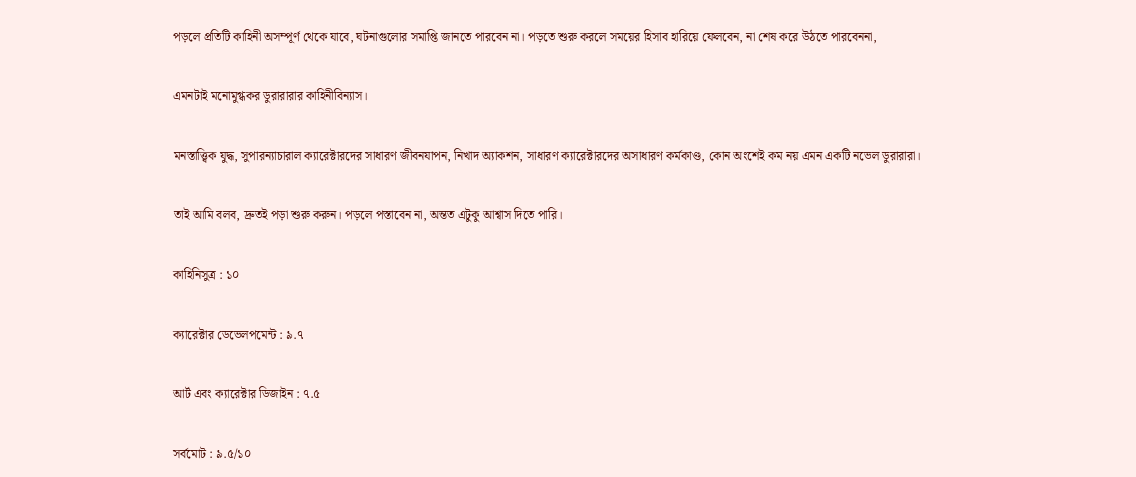পড়লে প্রতিটি কাহিনী অসম্পূর্ণ থেকে যাবে, ঘটনাগুলোর সমাপ্তি জানতে পারবেন না। পড়তে শুরু করলে সময়ের হিসাব হারিয়ে ফেলবেন, না শেষ করে উঠতে পারবেননা,

এমনটাই মনোমুগ্ধকর ডুরারারার কাহিনীবিন্যাস।

মনস্তাত্ত্বিক যুদ্ধ, সুপারন্যাচারাল ক্যারেক্টারদের সাধারণ জীবনযাপন, নিখাদ অ্যাকশন, সাধারণ ক্যারেক্টারদের অসাধারণ কর্মকাণ্ড, কোন অংশেই কম নয় এমন একটি নভেল ডুরারারা।

তাই আমি বলব, দ্রুতই পড়া শুরু করুন। পড়লে পস্তাবেন না, অন্তত এটুকু আশ্বাস দিতে পারি।

কাহিনিসুত্র : ১০

ক্যারেক্টার ডেভেলপমেন্ট : ৯.৭

আর্ট এবং ক্যারেক্টার ডিজাইন : ৭.৫

সর্বমোট : ৯.৫/১০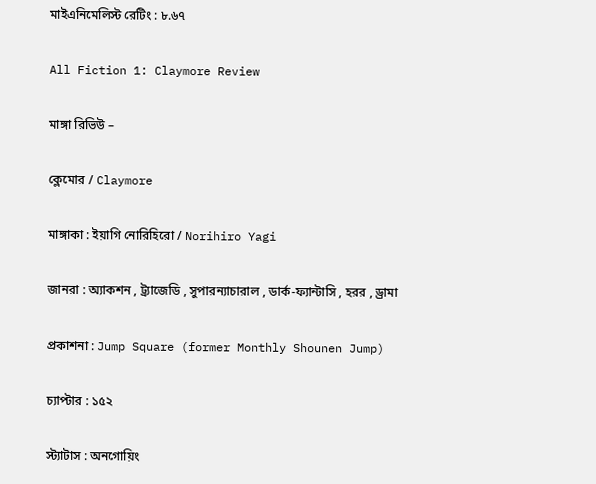মাইএনিমেলিস্ট রেটিং : ৮.৬৭

All Fiction 1: Claymore Review

মাঙ্গা রিভিউ –

ক্লেমোর / Claymore

মাঙ্গাকা : ইয়াগি নোরিহিরো / Norihiro Yagi

জানরা : অ্যাকশন , ট্র্যাজেডি , সুপারন্যাচারাল , ডার্ক-ফ্যান্টাসি , হরর , ড্রামা

প্রকাশনা : Jump Square (former Monthly Shounen Jump)

চ্যাপ্টার : ১৫২

স্ট্যাটাস : অনগোয়িং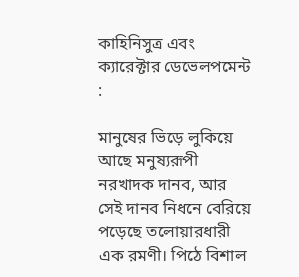কাহিনিসুত্র এবং ক্যারেক্টার ডেভেলপমেন্ট :

মানুষের ভিড়ে লুকিয়ে আছে মনুষ্যরূপী নরখাদক দানব, আর সেই দানব নিধনে বেরিয়ে পড়েছে তলোয়ারধারী এক রমণী। পিঠে বিশাল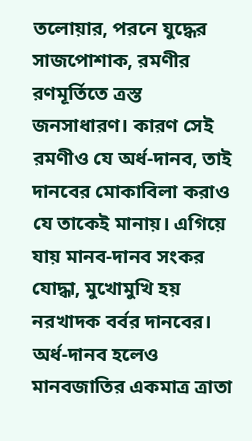তলোয়ার, পরনে যুদ্ধের সাজপোশাক, রমণীর রণমূর্তিতে ত্রস্ত জনসাধারণ। কারণ সেই রমণীও যে অর্ধ-দানব, তাই দানবের মোকাবিলা করাও যে তাকেই মানায়। এগিয়ে যায় মানব-দানব সংকর যোদ্ধা, মুখোমুখি হয় নরখাদক বর্বর দানবের। অর্ধ-দানব হলেও মানবজাতির একমাত্র ত্রাতা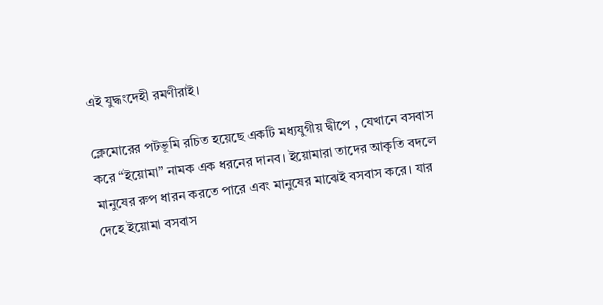এই যুদ্ধংদেহী রমণীরাই।

ক্লেমোরের পটভূমি রচিত হয়েছে একটি মধ্যযুগীয় দ্বীপে , যেখানে বসবাস করে “ইয়োমা” নামক এক ধরনের দানব। ইয়োমারা তাদের আকৃতি বদলে মানুষের রুপ ধারন করতে পারে এবং মানুষের মাঝেই বসবাস করে। যার দেহে ইয়োমা বসবাস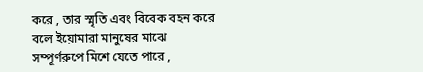করে , তার স্মৃতি এবং বিবেক বহন করে বলে ইয়োমারা মানুষের মাঝে সম্পূর্ণরুপে মিশে যেতে পারে ,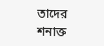তাদের শনাক্ত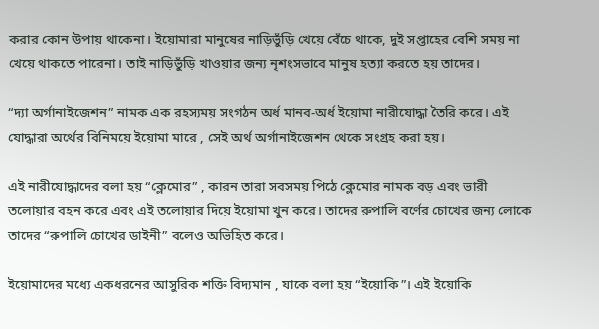করার কোন উপায় থাকেনা। ইয়োমারা মানুষের নাড়িভুঁড়ি খেয়ে বেঁচে থাকে, দুই সপ্তাহের বেশি সময় না খেয়ে থাকতে পারেনা। তাই নাড়িভুঁড়ি খাওয়ার জন্য নৃশংসভাবে মানুষ হত্যা করতে হয় তাদের।

“দ্যা অর্গানাইজেশন” নামক এক রহস্যময় সংগঠন অর্ধ মানব-অর্ধ ইয়োমা নারীযোদ্ধা তৈরি করে। এই যোদ্ধারা অর্থের বিনিময়ে ইয়োমা মারে , সেই অর্থ অর্গানাইজেশন থেকে সংগ্রহ করা হয়।

এই নারীযোদ্ধাদের বলা হয় “ক্লেমোর” , কারন তারা সবসময় পিঠে ক্লেমোর নামক বড় এবং ভারী তলোয়ার বহন করে এবং এই তলোয়ার দিয়ে ইয়োমা খুন করে। তাদের রুপালি বর্ণের চোখের জন্য লোকে তাদের “রুপালি চোখের ডাইনী” বলেও অভিহিত করে।

ইয়োমাদের মধ্যে একধরনের আসুরিক শক্তি বিদ্যমান , যাকে বলা হয় “ইয়োকি”। এই ইয়োকি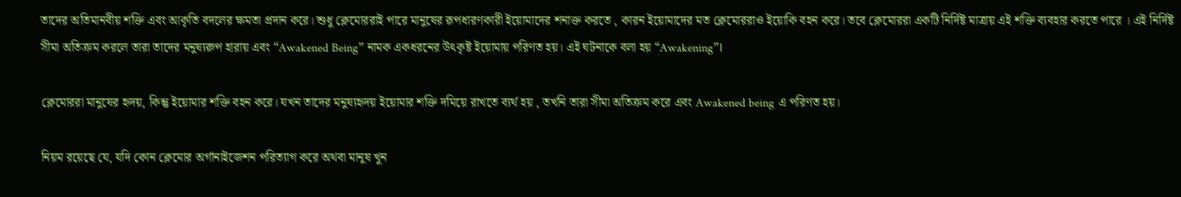তাদের অতিমানবীয় শক্তি এবং আকৃতি বদলের ক্ষমতা প্রদান করে। শুধু ক্লেমোররাই পারে মানুষের রূপধারণকারী ইয়োমাদের শনাক্ত করতে , কারন ইয়োমাদের মত ক্লেমোররাও ইয়োকি বহন করে। তবে ক্লেমোররা একটি নির্দিষ্ট মাত্রায় এই শক্তি ব্যবহার করতে পারে । এই নির্দিষ্ট সীমা অতিক্রম করলে তারা তাদের মনুষ্যরুপ হারায় এবং “Awakened Being” নামক একধরনের উৎকৃষ্ট ইয়োমায় পরিণত হয়। এই ঘটনাকে বলা হয় “Awakening”।

ক্লেমোররা মানুষের হৃদয়, কিন্তু ইয়োমার শক্তি বহন করে। যখন তাদের মনুষ্যহৃদয় ইয়োমার শক্তি দমিয়ে রাখতে ব্যর্থ হয় , তখনি তারা সীমা অতিক্রম করে এবং Awakened being এ পরিণত হয়।

নিয়ম রয়েছে যে, যদি কোন ক্লেমোর অর্গানাইজেশন পরিত্যাগ করে অথবা মানুষ খুন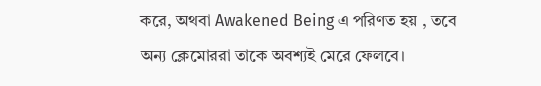করে, অথবা Awakened Being এ পরিণত হয় , তবে অন্য ক্লেমোররা তাকে অবশ্যই মেরে ফেলবে।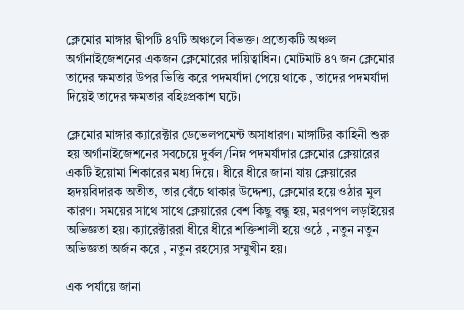ক্লেমোর মাঙ্গার দ্বীপটি ৪৭টি অঞ্চলে বিভক্ত। প্রত্যেকটি অঞ্চল অর্গানাইজেশনের একজন ক্লেমোরের দায়িত্বাধিন। মোটমাট ৪৭ জন ক্লেমোর তাদের ক্ষমতার উপর ভিত্তি করে পদমর্যাদা পেয়ে থাকে , তাদের পদমর্যাদা দিয়েই তাদের ক্ষমতার বহিঃপ্রকাশ ঘটে।

ক্লেমোর মাঙ্গার ক্যারেক্টার ডেভেলপমেন্ট অসাধারণ। মাঙ্গাটির কাহিনী শুরু হয় অর্গানাইজেশনের সবচেয়ে দুর্বল/নিম্ন পদমর্যাদার ক্লেমোর ক্লেয়ারের একটি ইয়োমা শিকারের মধ্য দিয়ে । ধীরে ধীরে জানা যায় ক্লেয়ারের হৃদয়বিদারক অতীত, তার বেঁচে থাকার উদ্দেশ্য, ক্লেমোর হয়ে ওঠার মুল কারণ। সময়ের সাথে সাথে ক্লেয়ারের বেশ কিছু বন্ধু হয়, মরণপণ লড়াইয়ের অভিজ্ঞতা হয়। ক্যারেক্টাররা ধীরে ধীরে শক্তিশালী হয়ে ওঠে , নতুন নতুন অভিজ্ঞতা অর্জন করে , নতুন রহস্যের সম্মুখীন হয়।

এক পর্যায়ে জানা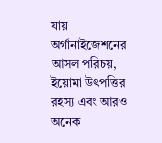যায় অর্গানাইজেশনের আসল পরিচয়, ইয়োমা উৎপত্তির রহস্য এবং আরও অনেক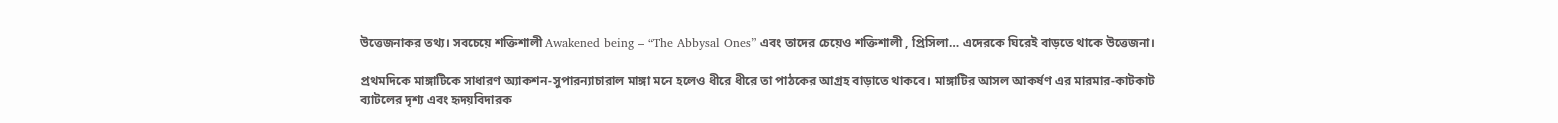উত্তেজনাকর তথ্য। সবচেয়ে শক্তিশালী Awakened being – “The Abbysal Ones” এবং তাদের চেয়েও শক্তিশালী , প্রিসিলা… এদেরকে ঘিরেই বাড়তে থাকে উত্তেজনা।

প্রথমদিকে মাঙ্গাটিকে সাধারণ অ্যাকশন-সুপারন্যাচারাল মাঙ্গা মনে হলেও ধীরে ধীরে তা পাঠকের আগ্রহ বাড়াতে থাকবে। মাঙ্গাটির আসল আকর্ষণ এর মারমার-কাটকাট ব্যাটলের দৃশ্য এবং হৃদয়বিদারক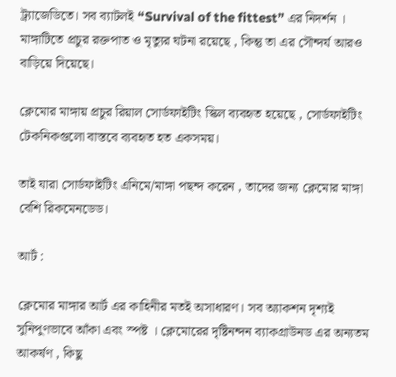ট্র্যাজেডিতে। সব ব্যাটলই “Survival of the fittest” এর নিদর্শন । মাঙ্গাটিতে প্রচুর রক্তপাত ও মৃত্যুর ঘটনা রয়েছে , কিন্তু তা এর সৌন্দর্য আরও বাড়িয়ে দিয়েছে।

ক্লেমোর মাঙ্গায় প্রচুর রিয়াল সোর্ডফাইটিং স্কিল ব্যবহৃত হয়েছে , সোর্ডফাইটিং টেকনিকগুলো বাস্তবে ব্যবহৃত হত একসময়।

তাই যারা সোর্ডফাইটিং এনিমে/মাঙ্গা পছন্দ করেন , তাদের জন্য ক্লেমোর মাঙ্গা বেশি রিকমেনডেড।

আর্ট :

ক্লেমোর মাঙ্গার আর্ট এর কাহিনীর মতই অসাধারণ। সব অ্যাকশন দৃশ্যই সুনিপুণভাবে আঁকা এবং স্পষ্ট । ক্লেমোরের দৃষ্টিনন্দন ব্যাকগ্রাউনড এর অন্যতম আকর্ষণ , কিছু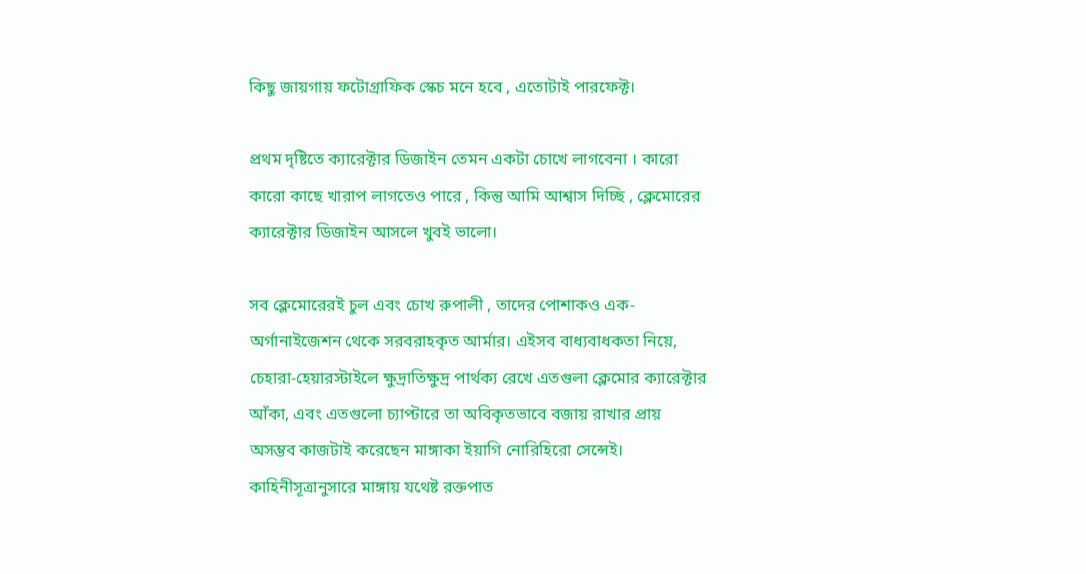কিছু জায়গায় ফটোগ্রাফিক স্কেচ মনে হবে , এতোটাই পারফেক্ট।

প্রথম দৃষ্টিতে ক্যারেক্টার ডিজাইন তেমন একটা চোখে লাগবেনা । কারো কারো কাছে খারাপ লাগতেও পারে , কিন্তু আমি আশ্বাস দিচ্ছি , ক্লেমোরের ক্যারেক্টার ডিজাইন আসলে খুবই ভালো।

সব ক্লেমোরেরই চুল এবং চোখ রুপালী , তাদের পোশাকও এক-অর্গানাইজেশন থেকে সরবরাহকৃত আর্মার। এইসব বাধ্যবাধকতা নিয়ে, চেহারা-হেয়ারস্টাইলে ক্ষুদ্রাতিক্ষুদ্র পার্থক্য রেখে এতগুলা ক্লেমোর ক্যারেক্টার আঁকা, এবং এতগুলো চ্যাপ্টারে তা অবিকৃতভাবে বজায় রাখার প্রায় অসম্ভব কাজটাই করেছেন মাঙ্গাকা ইয়াগি নোরিহিরো সেন্সেই। কাহিনীসূত্রানুসারে মাঙ্গায় যথেষ্ট রক্তপাত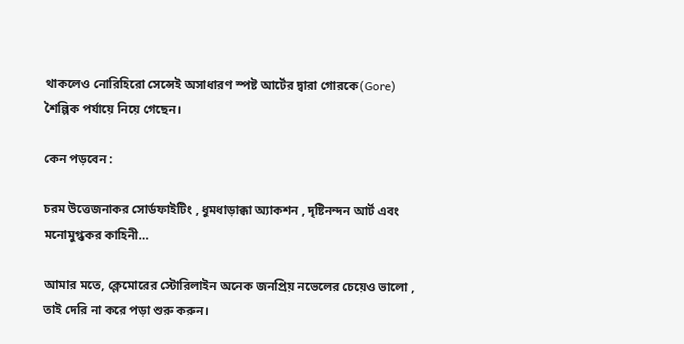থাকলেও নোরিহিরো সেন্সেই অসাধারণ স্পষ্ট আর্টের দ্বারা গোরকে(Gore) শৈল্পিক পর্যায়ে নিয়ে গেছেন।

কেন পড়বেন :

চরম উত্তেজনাকর সোর্ডফাইটিং , ধুমধাড়াক্কা অ্যাকশন , দৃষ্টিনন্দন আর্ট এবং মনোমুগ্ধকর কাহিনী…

আমার মতে, ক্লেমোরের স্টোরিলাইন অনেক জনপ্রিয় নভেলের চেয়েও ভালো , তাই দেরি না করে পড়া শুরু করুন।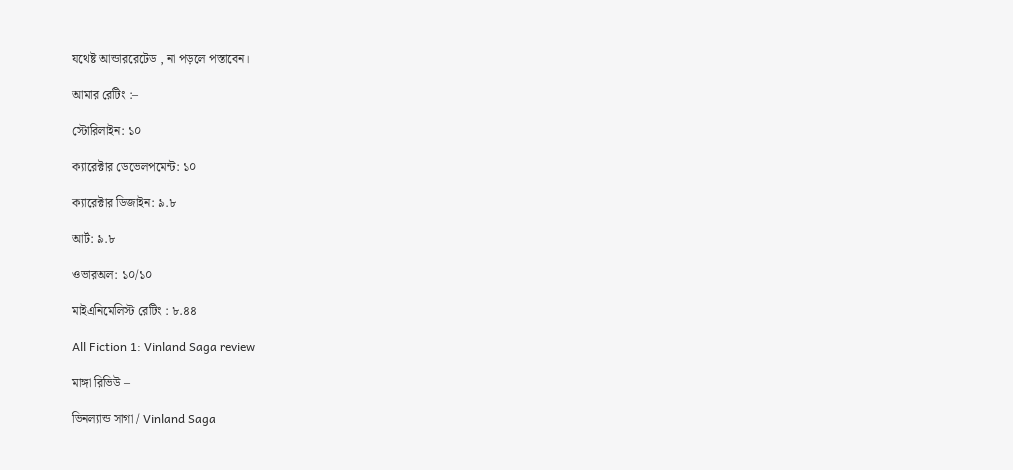যথেষ্ট আন্ডাররেটেড , না পড়লে পস্তাবেন।

আমার রেটিং :–

স্টোরিলাইন: ১০

ক্যারেক্টার ডেভেলপমেন্ট: ১০

ক্যারেক্টার ডিজাইন: ৯.৮

আর্ট: ৯.৮

ওভারঅল: ১০/১০

মাইএনিমেলিস্ট রেটিং : ৮.৪৪

All Fiction 1: Vinland Saga review

মাঙ্গা রিভিউ –

ভিনল্যান্ড সাগা / Vinland Saga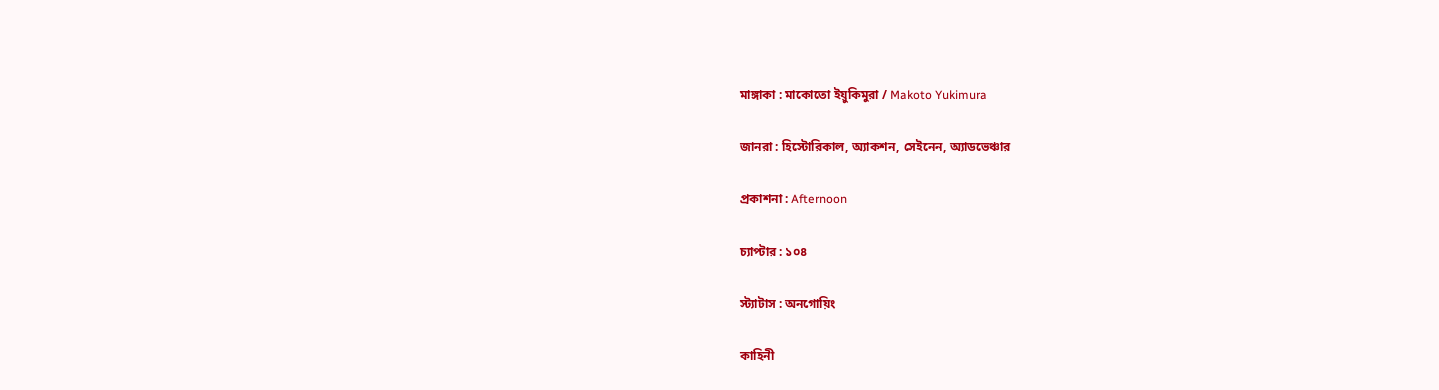মাঙ্গাকা : মাকোতো ইয়ুকিমুরা / Makoto Yukimura

জানরা : হিস্টোরিকাল, অ্যাকশন, সেইনেন, অ্যাডভেঞ্চার

প্রকাশনা : Afternoon

চ্যাপ্টার : ১০৪

স্ট্যাটাস : অনগোয়িং

কাহিনী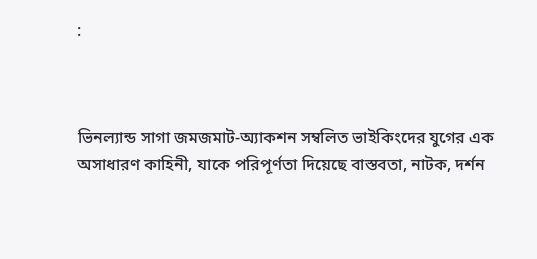:



ভিনল্যান্ড সাগা জমজমাট-অ্যাকশন সম্বলিত ভাইকিংদের যুগের এক অসাধারণ কাহিনী, যাকে পরিপূর্ণতা দিয়েছে বাস্তবতা, নাটক, দর্শন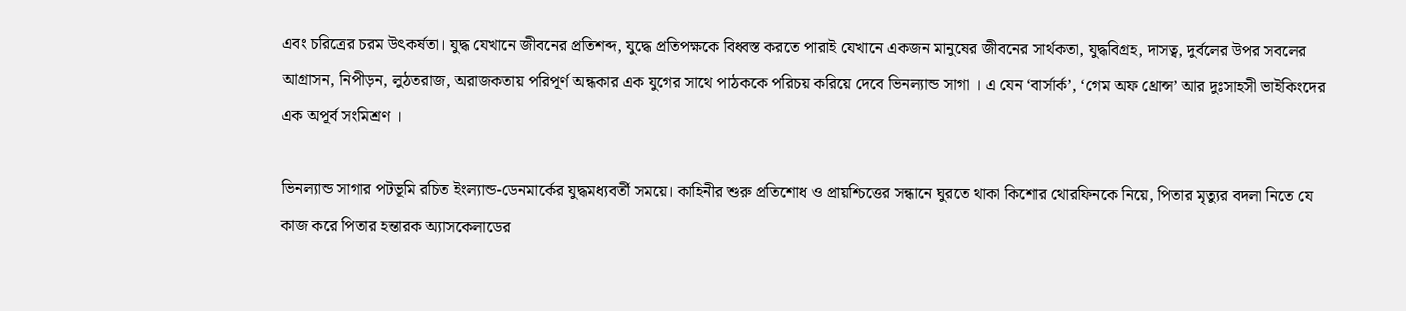এবং চরিত্রের চরম উৎকর্ষতা। যুদ্ধ যেখানে জীবনের প্রতিশব্দ, যুদ্ধে প্রতিপক্ষকে বিধ্বস্ত করতে পারাই যেখানে একজন মানুষের জীবনের সার্থকতা, যুদ্ধবিগ্রহ, দাসত্ব, দুর্বলের উপর সবলের আগ্রাসন, নিপীড়ন, লুঠতরাজ, অরাজকতায় পরিপূর্ণ অন্ধকার এক যুগের সাথে পাঠককে পরিচয় করিয়ে দেবে ভিনল্যান্ড সাগা । এ যেন ‘বার্সার্ক’, ‘গেম অফ থ্রোন্স’ আর দুঃসাহসী ভাইকিংদের এক অপূর্ব সংমিশ্রণ ।

ভিনল্যান্ড সাগার পটভূমি রচিত ইংল্যান্ড-ডেনমার্কের যুদ্ধমধ্যবর্তী সময়ে। কাহিনীর শুরু প্রতিশোধ ও প্রায়শ্চিত্তের সন্ধানে ঘুরতে থাকা কিশোর থোরফিনকে নিয়ে, পিতার মৃত্যুর বদলা নিতে যে কাজ করে পিতার হন্তারক অ্যাসকেলাডের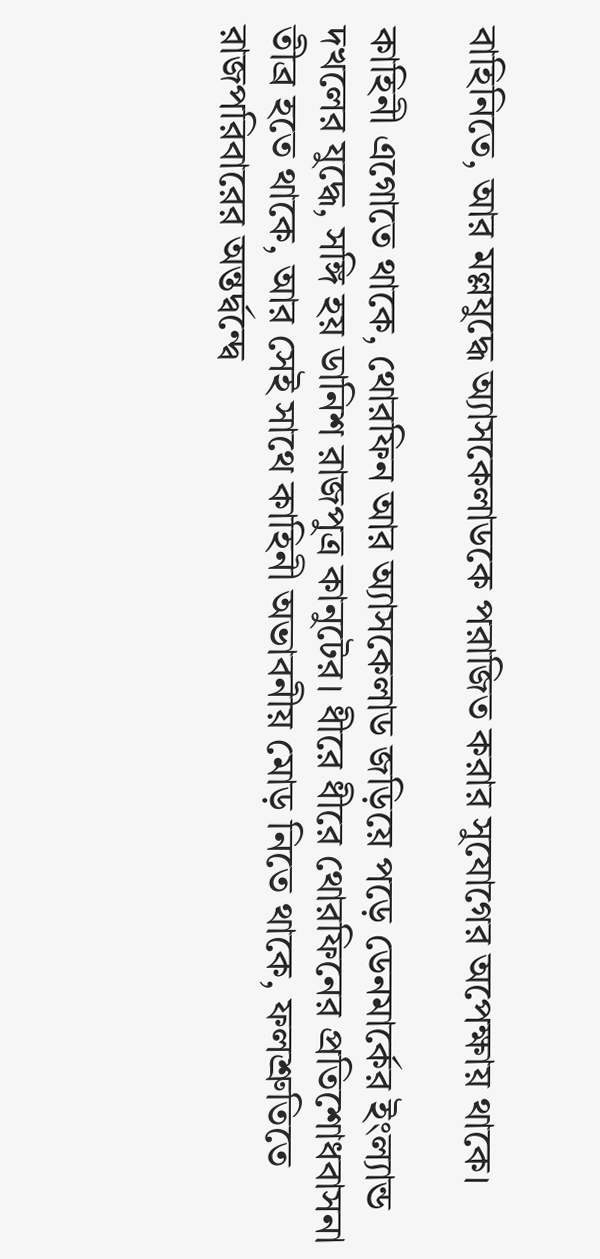বাহিনিতে, আর মল্লযুদ্ধে অ্যাসকেলাডকে পরাজিত করার সুযোগের অপেক্ষায় থাকে।

কাহিনী এগোতে থাকে, থোরফিন আর অ্যাসকেলাড জড়িয়ে পড়ে ডেনমার্কের ইংল্যান্ড দখলের যুদ্ধে, সঙ্গি হয় ডানিশ রাজপুত্র কানুটের। ধীরে ধীরে থোরফিনের প্রতিশোধবাসনা তীব্র হতে থাকে, আর সেই সাথে কাহিনী অভাবনীয় মোড় নিতে থাকে, ফলশ্রুতিতে রাজপরিবারের অন্তর্দ্বন্দ্বে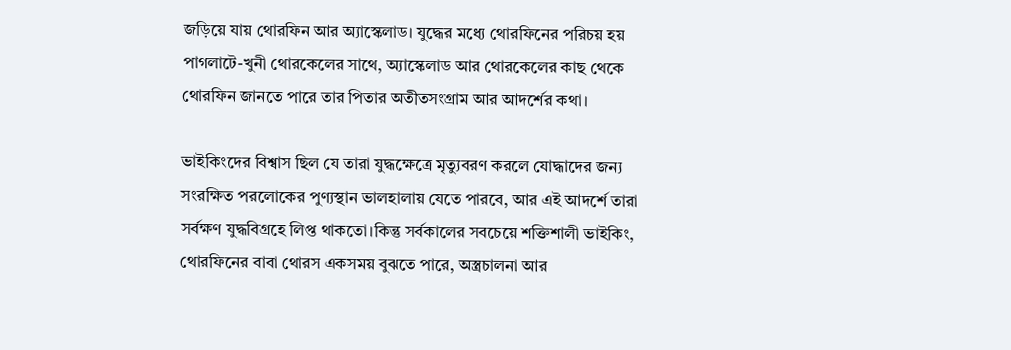জড়িয়ে যায় থোরফিন আর অ্যাস্কেলাড। যুদ্ধের মধ্যে থোরফিনের পরিচয় হয় পাগলাটে-খুনী থোরকেলের সাথে, অ্যাস্কেলাড আর থোরকেলের কাছ থেকে থোরফিন জানতে পারে তার পিতার অতীতসংগ্রাম আর আদর্শের কথা।

ভাইকিংদের বিশ্বাস ছিল যে তারা যুদ্ধক্ষেত্রে মৃত্যুবরণ করলে যোদ্ধাদের জন্য সংরক্ষিত পরলোকের পুণ্যস্থান ভালহালায় যেতে পারবে, আর এই আদর্শে তারা সর্বক্ষণ যুদ্ধবিগ্রহে লিপ্ত থাকতো।কিন্তু সর্বকালের সবচেয়ে শক্তিশালী ভাইকিং, থোরফিনের বাবা থোরস একসময় বুঝতে পারে, অস্ত্রচালনা আর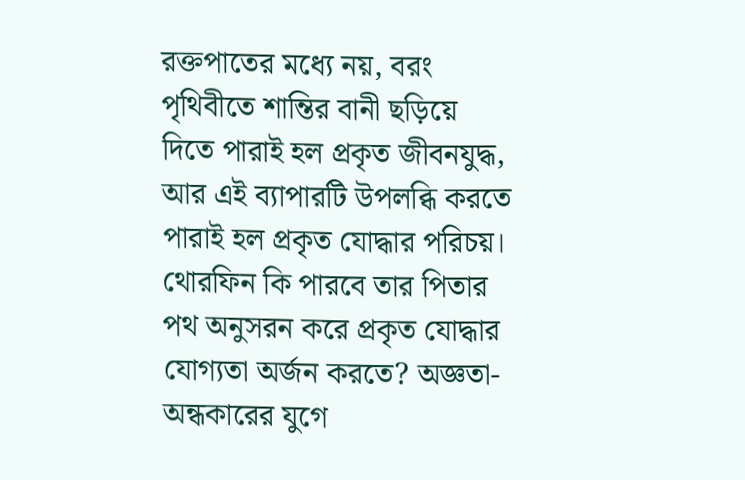রক্তপাতের মধ্যে নয়, বরং পৃথিবীতে শান্তির বানী ছড়িয়ে দিতে পারাই হল প্রকৃত জীবনযুদ্ধ, আর এই ব্যাপারটি উপলব্ধি করতে পারাই হল প্রকৃত যোদ্ধার পরিচয়। থোরফিন কি পারবে তার পিতার পথ অনুসরন করে প্রকৃত যোদ্ধার যোগ্যতা অর্জন করতে? অজ্ঞতা-অন্ধকারের যুগে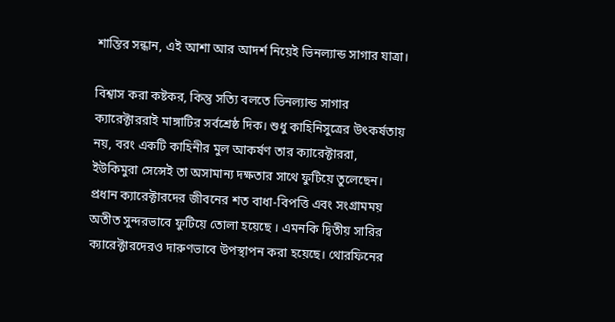শান্তির সন্ধান, এই আশা আর আদর্শ নিয়েই ভিনল্যান্ড সাগার যাত্রা।

বিশ্বাস করা কষ্টকর, কিন্তু সত্যি বলতে ভিনল্যান্ড সাগার ক্যারেক্টাররাই মাঙ্গাটির সর্বশ্রেষ্ঠ দিক। শুধু কাহিনিসুত্রের উৎকর্ষতায় নয়, বরং একটি কাহিনীর মুল আকর্ষণ তার ক্যারেক্টাররা, ইউকিমুরা সেন্সেই তা অসামান্য দক্ষতার সাথে ফুটিয়ে তুলেছেন। প্রধান ক্যারেক্টারদের জীবনের শত বাধা-বিপত্তি এবং সংগ্রামময় অতীত সুন্দরভাবে ফুটিয়ে তোলা হয়েছে । এমনকি দ্বিতীয় সারির ক্যারেক্টারদেরও দারুণভাবে উপস্থাপন করা হয়েছে। থোরফিনের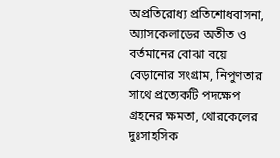অপ্রতিরোধ্য প্রতিশোধবাসনা, অ্যাসকেলাডের অতীত ও বর্তমানের বোঝা বয়ে বেড়ানোর সংগ্রাম, নিপুণতার সাথে প্রত্যেকটি পদক্ষেপ গ্রহনের ক্ষমতা, থোরকেলের দুঃসাহসিক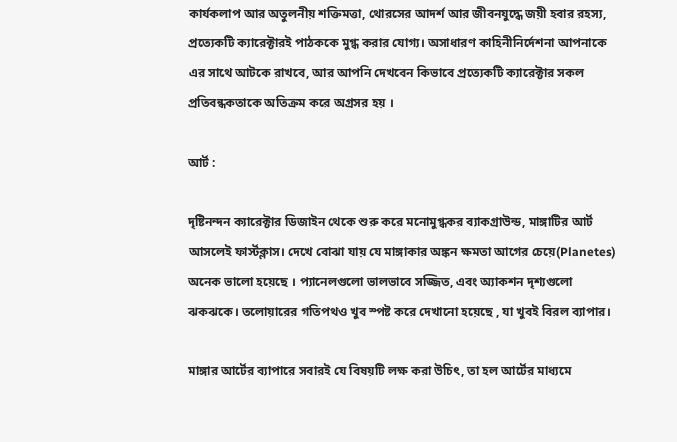কার্যকলাপ আর অতুলনীয় শক্তিমত্তা, থোরসের আদর্শ আর জীবনযুদ্ধে জয়ী হবার রহস্য, প্রত্যেকটি ক্যারেক্টারই পাঠককে মুগ্ধ করার যোগ্য। অসাধারণ কাহিনীনির্দেশনা আপনাকে এর সাথে আটকে রাখবে, আর আপনি দেখবেন কিভাবে প্রত্যেকটি ক্যারেক্টার সকল প্রতিবন্ধকতাকে অতিক্রম করে অগ্রসর হয় ।

আর্ট :

দৃষ্টিনন্দন ক্যারেক্টার ডিজাইন থেকে শুরু করে মনোমুগ্ধকর ব্যাকগ্রাউন্ড, মাঙ্গাটির আর্ট আসলেই ফার্স্টক্লাস। দেখে বোঝা যায় যে মাঙ্গাকার অঙ্কন ক্ষমতা আগের চেয়ে(Planetes) অনেক ভালো হয়েছে । প্যানেলগুলো ভালভাবে সজ্জিত, এবং অ্যাকশন দৃশ্যগুলো ঝকঝকে। তলোয়ারের গতিপথও খুব স্পষ্ট করে দেখানো হয়েছে , যা খুবই বিরল ব্যাপার।

মাঙ্গার আর্টের ব্যাপারে সবারই যে বিষয়টি লক্ষ করা উচিৎ, তা হল আর্টের মাধ্যমে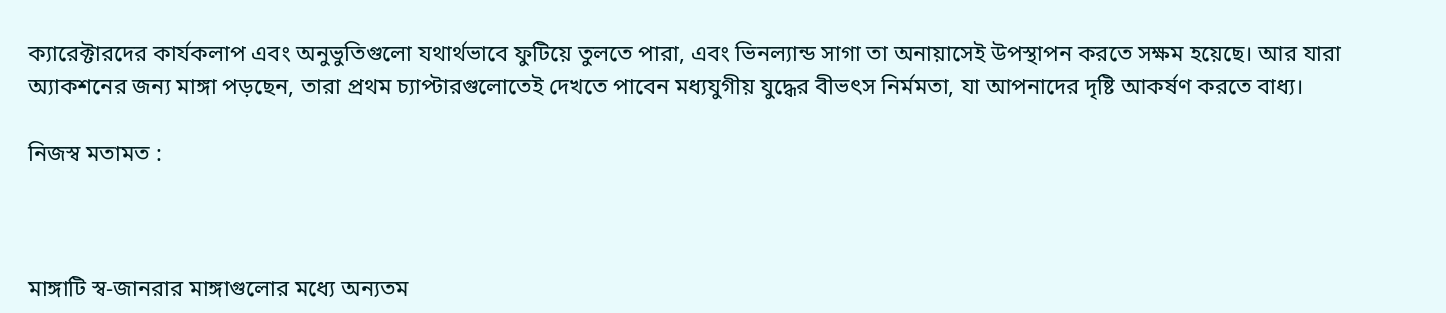ক্যারেক্টারদের কার্যকলাপ এবং অনুভুতিগুলো যথার্থভাবে ফুটিয়ে তুলতে পারা, এবং ভিনল্যান্ড সাগা তা অনায়াসেই উপস্থাপন করতে সক্ষম হয়েছে। আর যারা অ্যাকশনের জন্য মাঙ্গা পড়ছেন, তারা প্রথম চ্যাপ্টারগুলোতেই দেখতে পাবেন মধ্যযুগীয় যুদ্ধের বীভৎস নির্মমতা, যা আপনাদের দৃষ্টি আকর্ষণ করতে বাধ্য।

নিজস্ব মতামত :



মাঙ্গাটি স্ব-জানরার মাঙ্গাগুলোর মধ্যে অন্যতম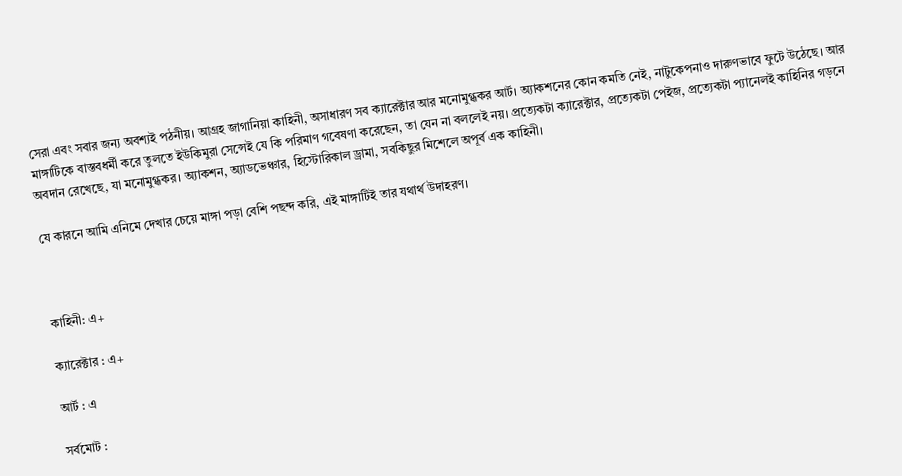সেরা এবং সবার জন্য অবশ্যই পঠনীয়। আগ্রহ জাগানিয়া কাহিনী, অসাধারণ সব ক্যারেক্টার আর মনোমুগ্ধকর আর্ট। অ্যাকশনের কোন কমতি নেই, নাটুকেপনাও দারুণভাবে ফুটে উঠেছে। আর মাঙ্গাটিকে বাস্তবধর্মী করে তুলতে ইউকিমুরা সেন্সেই যে কি পরিমাণ গবেষণা করেছেন, তা যেন না বললেই নয়। প্রত্যেকটা ক্যারেক্টার, প্রত্যেকটা পেইজ, প্রত্যেকটা প্যানেলই কাহিনির গড়নে অবদান রেখেছে, যা মনোমুগ্ধকর। অ্যাকশন, অ্যাডভেঞ্চার, হিস্টোরিকাল ড্রামা, সবকিছুর মিশেলে অপূর্ব এক কাহিনী।

যে কারনে আমি এনিমে দেখার চেয়ে মাঙ্গা পড়া বেশি পছন্দ করি, এই মাঙ্গাটিই তার যথার্থ উদাহরণ।



কাহিনী: এ+

ক্যারেক্টার : এ+

আর্ট : এ

সর্বমোট :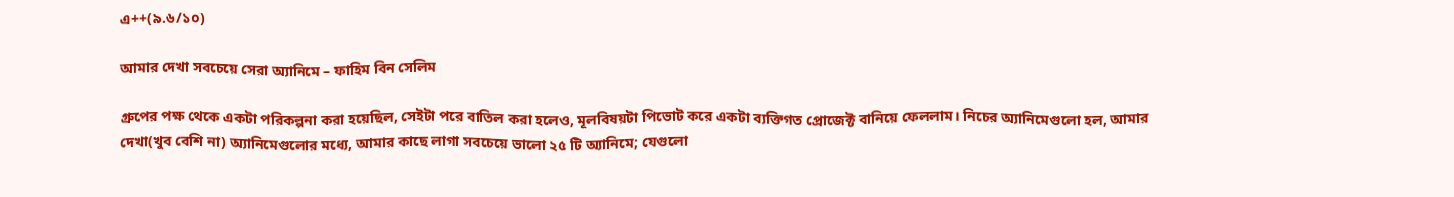এ++(৯.৬/১০)

আমার দেখা সবচেয়ে সেরা অ্যানিমে – ফাহিম বিন সেলিম

গ্রুপের পক্ষ থেকে একটা পরিকল্পনা করা হয়েছিল, সেইটা পরে বাতিল করা হলেও, মূলবিষয়টা পিভোট করে একটা ব্যক্তিগত প্রোজেক্ট বানিয়ে ফেললাম। নিচের অ্যানিমেগুলো হল, আমার দেখা(খুব বেশি না) অ্যানিমেগুলোর মধ্যে, আমার কাছে লাগা সবচেয়ে ভালো ২৫ টি অ্যানিমে; যেগুলো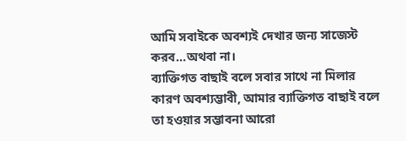আমি সবাইকে অবশ্যই দেখার জন্য সাজেস্ট করব…অথবা না।
ব্যাক্তিগত বাছাই বলে সবার সাথে না মিলার কারণ অবশ্যম্ভাবী, আমার ব্যাক্তিগত বাছাই বলে তা হওয়ার সম্ভাবনা আরো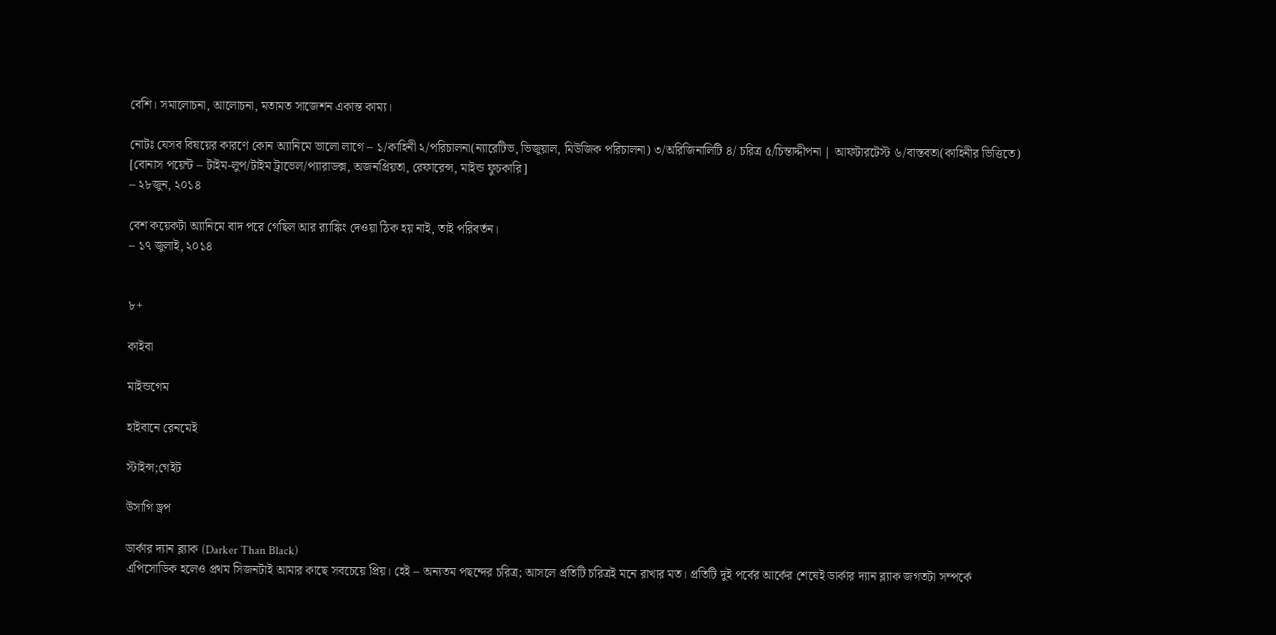বেশি। সমালোচনা, আলোচনা, মতামত সাজেশন একান্ত কাম্য।

নোটঃ যেসব বিষয়ের কারণে কোন অ্যানিমে ভালো লাগে – ১/কাহিনী ২/পরিচালনা(ন্যারেটিভ, ভিজুয়াল, মিউজিক পরিচালনা) ৩/অরিজিনালিটি ৪/ চরিত্র ৫/চিন্তাদ্দীপনা | আফটারটেস্ট ৬/বাস্তবতা(কাহিনীর ভিত্তিতে)
[বোনাস পয়েন্ট – টাইম-লুপ/টাইম ট্রাভেল/প্যারাডক্স, অজনপ্রিয়তা, রেফারেন্স, মাইন্ড ফুচকারি]
– ২৮জুন, ২০১৪

বেশ কয়েকটা অ্যানিমে বাদ পরে গেছিল আর র‍্যাঙ্কিং দেওয়া ঠিক হয় নাই, তাই পরিবর্তন।
– ১৭ জুলাই, ২০১৪


৮+

কাইবা

মাইন্ডগেম

হাইবানে রেনমেই

স্টাইন্স;গেইট

উসাগি ড্রপ

ডার্কার দ্যান ব্ল্যাক (Darker Than Black)
এপিসোডিক হলেও প্রথম সিজনটাই আমার কাছে সবচেয়ে প্রিয়। হেই – অন্যতম পছন্দের চরিত্র; আসলে প্রতিটি চরিত্রই মনে রাখার মত। প্রতিটি দুই পর্বের আর্কের শেষেই ডার্কার দ্যান ব্ল্যাক জগতটা সম্পর্কে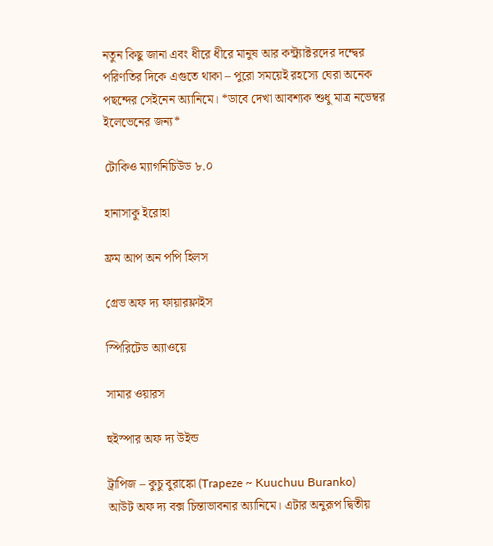নতুন কিছু জানা এবং ধীরে ধীরে মানুষ আর কন্ট্র্যাক্টরদের দন্দ্বের পরিণতির দিকে এগুতে থাকা – পুরো সময়েই রহস্যে ঘেরা অনেক পছন্দের সেইনেন অ্যানিমে। *ডাবে দেখা আবশ্যক শুধু মাত্র নভেম্বর ইলেভেনের জন্য*

টোকিও ম্যাগনিচিউড ৮.০

হানাসাকু ইরোহা

ফ্রম আপ অন পপি হিলস

গ্রেভ অফ দ্য ফায়ারফ্লাইস

স্পিরিটেড অ্যাওয়ে

সামার ওয়ারস

হুইস্পার অফ দ্য উইন্ড

ট্রাপিজ – কুচু বুরাঙ্কো (Trapeze ~ Kuuchuu Buranko)
আউট অফ দ্য বক্স চিন্তাভাবনার অ্যানিমে। এটার অনুরূপ দ্বিতীয়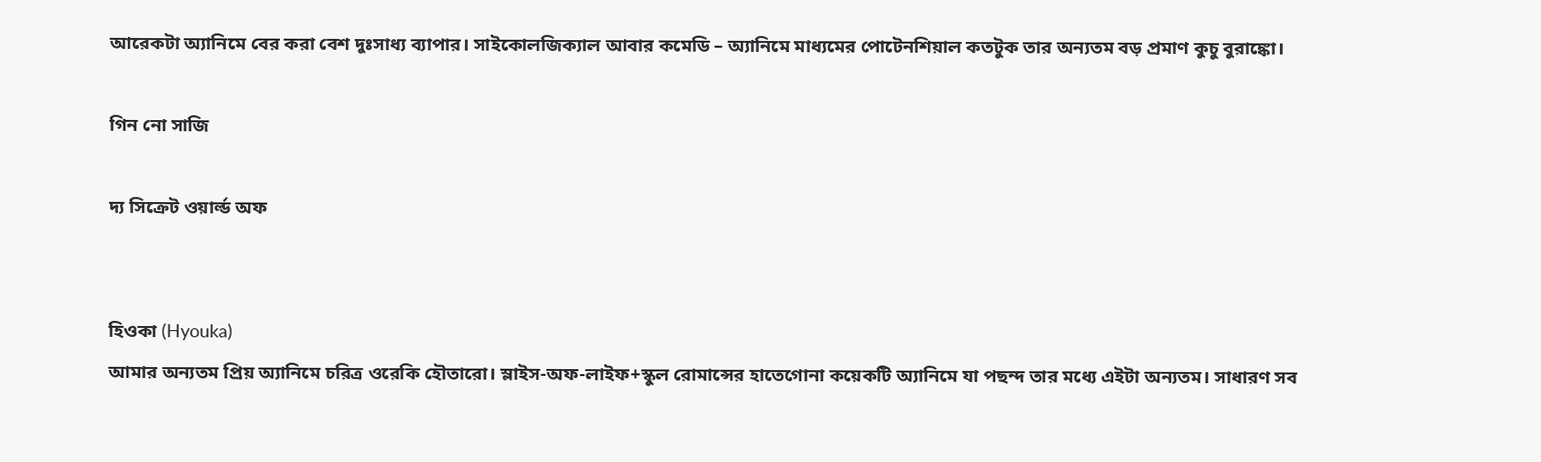আরেকটা অ্যানিমে বের করা বেশ দুঃসাধ্য ব্যাপার। সাইকোলজিক্যাল আবার কমেডি – অ্যানিমে মাধ্যমের পোটেনশিয়াল কতটুক তার অন্যতম বড় প্রমাণ কুচু বুরাঙ্কো।

গিন নো সাজি

দ্য সিক্রেট ওয়ার্ল্ড অফ


হিওকা (Hyouka)
আমার অন্যতম প্রিয় অ্যানিমে চরিত্র ওরেকি হৌতারো। স্লাইস-অফ-লাইফ+স্কুল রোমান্সের হাতেগোনা কয়েকটি অ্যানিমে যা পছন্দ তার মধ্যে এইটা অন্যতম। সাধারণ সব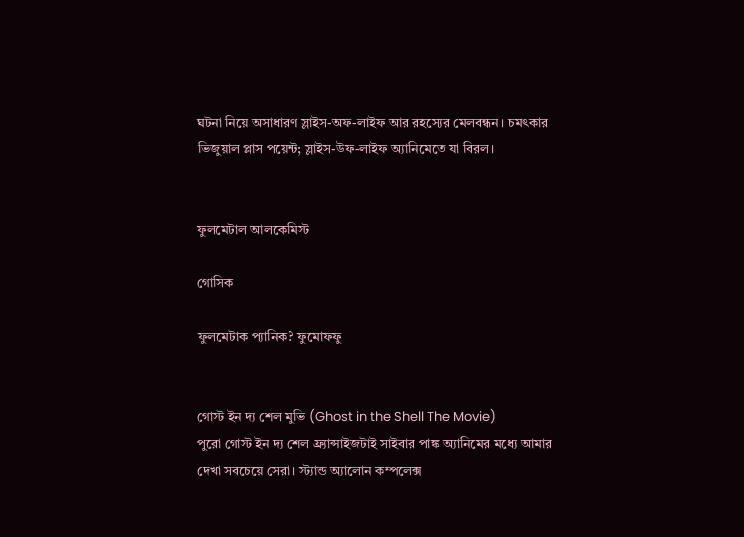ঘটনা নিয়ে অসাধারণ স্লাইস-অফ-লাইফ আর রহস্যের মেলবন্ধন। চমৎকার ভিজুয়াল প্লাস পয়েন্ট; স্লাইস-উফ-লাইফ অ্যানিমেতে যা বিরল।


ফুলমেটাল আলকেমিস্ট

গোসিক

ফুলমেটাক প্যানিক? ফুমোফফু


গোস্ট ইন দ্য শেল মুভি (Ghost in the Shell The Movie)
পুরো গোস্ট ইন দ্য শেল ফ্র্যান্সাইজটাই সাইবার পাঙ্ক অ্যানিমের মধ্যে আমার দেখা সবচেয়ে সেরা। স্ট্যান্ড অ্যালোন কম্পলেক্স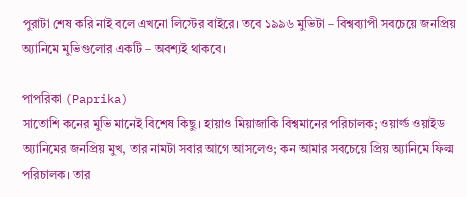পুরাটা শেষ করি নাই বলে এখনো লিস্টের বাইরে। তবে ১৯৯৬ মুভিটা – বিশ্বব্যাপী সবচেয়ে জনপ্রিয় অ্যানিমে মুভিগুলোর একটি – অবশ্যই থাকবে।

পাপরিকা (Paprika)
সাতোশি কনের মুভি মানেই বিশেষ কিছু। হায়াও মিয়াজাকি বিশ্বমানের পরিচালক; ওয়ার্ল্ড ওয়াইড অ্যানিমের জনপ্রিয় মুখ, তার নামটা সবার আগে আসলেও; কন আমার সবচেয়ে প্রিয় অ্যানিমে ফিল্ম পরিচালক। তার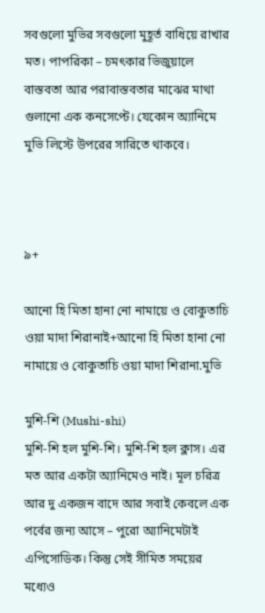সবগুলো মুভির সবগুলো মুহূর্ত বাধিয়ে রাখার মত। পাপরিকা – চমৎকার ভিজুয়ালে বাস্তবতা আর পরাবাস্তবতার মাঝের মাথা গুলানো এক কনসেপ্টে। যেকোন অ্যানিমে মুভি লিস্টে উপরের সারিতে থাকবে।



৯+

আনো হি মিতা হানা নো নামায়ে ও বোকুতাচি ওয়া মাদা শিরানাই+আনো হি মিতা হানা নো নামায়ে ও বোকুতাচি ওয়া মাদা শিরানা.মুভি

মুশি-শি (Mushi-shi)
মুশি-শি হল মুশি-শি। মুশি-শি হল ক্লাস। এর মত আর একটা অ্যানিমেও নাই। মূল চরিত্র আর দু একজন বাদে আর সবাই কেবলে এক পর্বের জন্য আসে – পুরো অ্যানিমেটাই এপিসোডিক। কিন্তু সেই সীমিত সময়ের মধ্যেও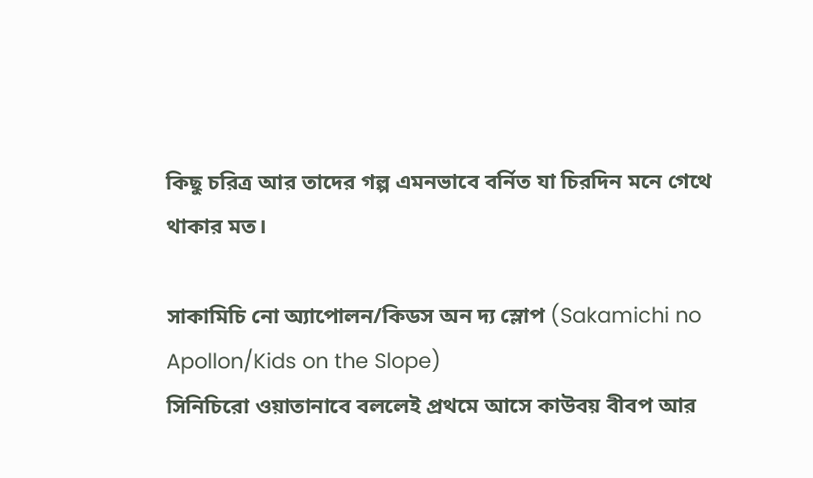কিছু চরিত্র আর তাদের গল্প এমনভাবে বর্নিত যা চিরদিন মনে গেথে থাকার মত।

সাকামিচি নো অ্যাপোলন/কিডস অন দ্য স্লোপ (Sakamichi no Apollon/Kids on the Slope)
সিনিচিরো ওয়াতানাবে বললেই প্রথমে আসে কাউবয় বীবপ আর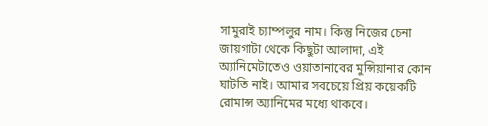সামুরাই চ্যাম্পলুর নাম। কিন্তু নিজের চেনা জায়গাটা থেকে কিছুটা আলাদা, এই অ্যানিমেটাতেও ওয়াতানাবের মুন্সিয়ানার কোন ঘাটতি নাই। আমার সবচেয়ে প্রিয় কয়েকটি রোমান্স অ্যানিমের মধ্যে থাকবে।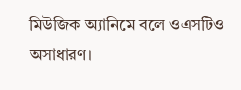মিউজিক অ্যানিমে বলে ওএসটিও অসাধারণ।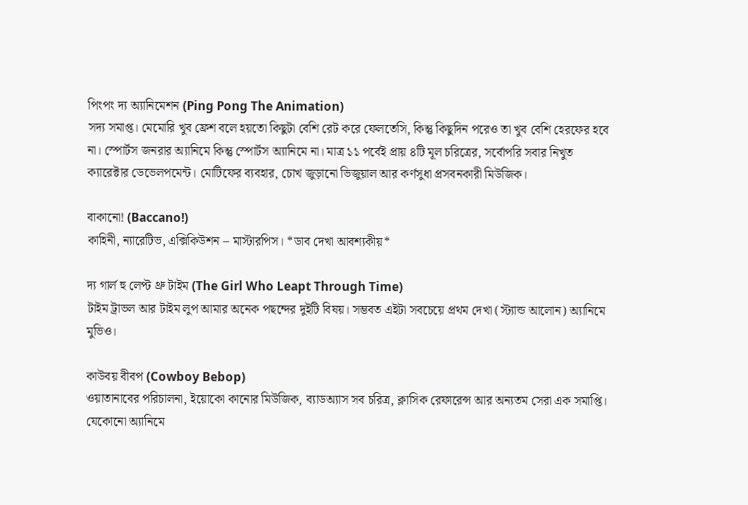পিংপং দ্য অ্যানিমেশন (Ping Pong The Animation)
সদ্য সমাপ্ত। মেমোরি খুব ফ্রেশ বলে হয়তো কিছুটা বেশি রেট করে ফেলতেসি, কিন্তু কিছুদিন পরেও তা খুব বেশি হেরফের হবে না। স্পোর্টস জনরার অ্যানিমে কিন্তু স্পোর্টস অ্যানিমে না। মাত্র ১১ পর্বেই প্রায় ৪টি মূল চরিত্রের, সর্বোপরি সবার নিখুত ক্যারেক্টার ডেভেলপমেন্ট। মোটিফের ব্যবহার, চোখ জুড়ানো ভিজুয়াল আর কর্ণসুধা প্রসবনকারী মিউজিক।

বাকানো! (Baccano!)
কাহিনী, ন্যারেটিভ, এক্সিকিউশন – মাস্টারপিস। *ডাব দেখা আবশ্যকীয়*

দ্য গার্ল হু লেপ্ট থ্রু টাইম (The Girl Who Leapt Through Time)
টাইম ট্রাভল আর টাইম লুপ আমার অনেক পছন্দের দুইটি বিষয়। সম্ভবত এইটা সবচেয়ে প্রথম দেখা (স্ট্যান্ড আলোন) অ্যানিমে মুভিও।

কাউবয় বীবপ (Cowboy Bebop)
ওয়াতানাবের পরিচালনা, ইয়োকো কানোর মিউজিক, ব্যাডঅ্যাস সব চরিত্র, ক্লাসিক রেফারেন্স আর অন্যতম সেরা এক সমাপ্তি। যেকোনো অ্যানিমে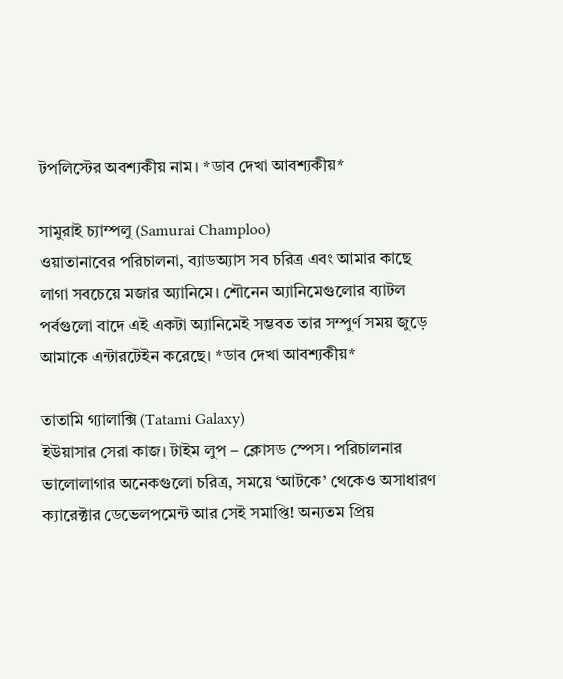টপলিস্টের অবশ্যকীয় নাম। *ডাব দেখা আবশ্যকীয়*

সামুরাই চ্যাম্পলু (Samurai Champloo)
ওয়াতানাবের পরিচালনা, ব্যাডঅ্যাস সব চরিত্র এবং আমার কাছে লাগা সবচেয়ে মজার অ্যানিমে। শৌনেন অ্যানিমেগুলোর ব্যাটল পর্বগুলো বাদে এই একটা অ্যানিমেই সম্ভবত তার সম্পুর্ণ সময় জুড়ে আমাকে এন্টারটেইন করেছে। *ডাব দেখা আবশ্যকীয়*

তাতামি গ্যালাক্সি (Tatami Galaxy)
ইউয়াসার সেরা কাজ। টাইম লুপ – ক্লোসড স্পেস। পরিচালনার ভালোলাগার অনেকগুলো চরিত্র, সময়ে ‘আটকে’ থেকেও অসাধারণ ক্যারেক্টার ডেভেলপমেন্ট আর সেই সমাপ্তি! অন্যতম প্রিয়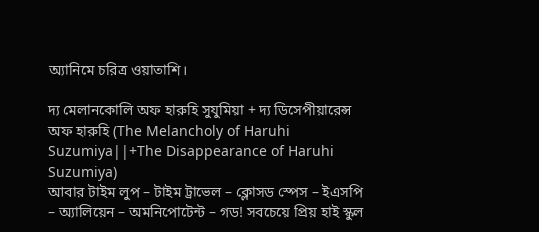অ্যানিমে চরিত্র ওয়াতাশি।

দ্য মেলানকোলি অফ হারুহি সুযুমিয়া + দ্য ডিসেপীয়ারেন্স অফ হারুহি (The Melancholy of Haruhi Suzumiya||+The Disappearance of Haruhi Suzumiya)
আবার টাইম লুপ – টাইম ট্রাভেল – ক্লোসড স্পেস – ইএসপি – অ্যালিয়েন – অমনিপোটেন্ট – গড! সবচেয়ে প্রিয় হাই স্কুল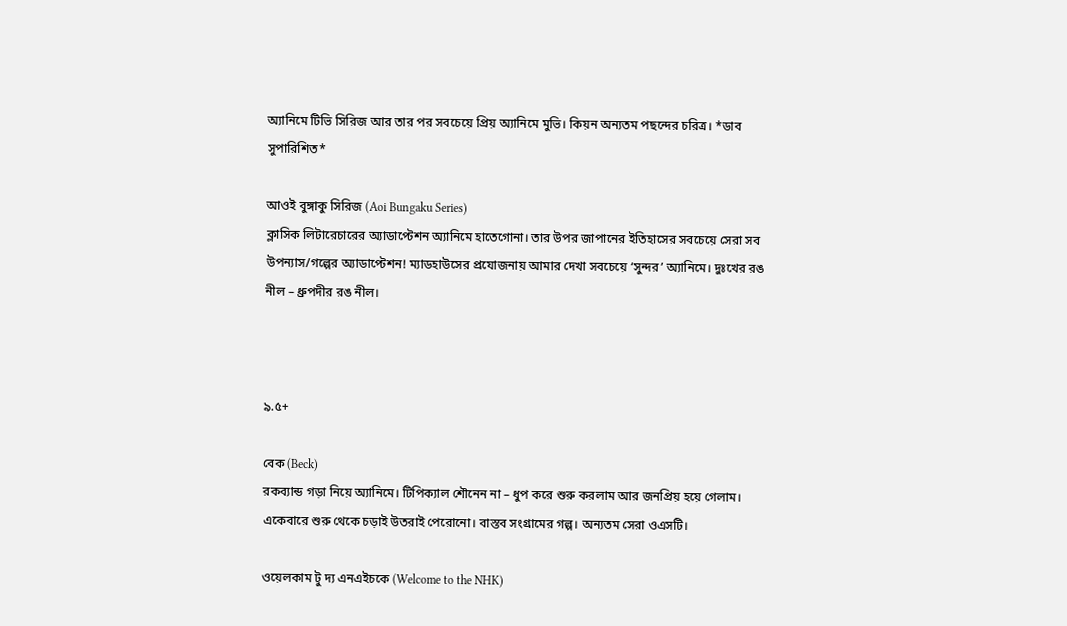অ্যানিমে টিভি সিরিজ আর তার পর সবচেয়ে প্রিয় অ্যানিমে মুভি। কিয়ন অন্যতম পছন্দের চরিত্র। *ডাব সুপারিশিত*

আওই বুঙ্গাকু সিরিজ (Aoi Bungaku Series)
ক্লাসিক লিটারেচারের অ্যাডাপ্টেশন অ্যানিমে হাতেগোনা। তার উপর জাপানের ইতিহাসের সবচেয়ে সেরা সব উপন্যাস/গল্পের অ্যাডাপ্টেশন! ম্যাডহাউসের প্রযোজনায় আমার দেখা সবচেয়ে ‘সুন্দর’ অ্যানিমে। দুঃখের রঙ নীল – ধ্রুপদীর রঙ নীল।



৯.৫+

বেক (Beck)
রকব্যান্ড গড়া নিয়ে অ্যানিমে। টিপিক্যাল শৌনেন না – ধুপ করে শুরু করলাম আর জনপ্রিয় হয়ে গেলাম। একেবারে শুরু থেকে চড়াই উতরাই পেরোনো। বাস্তব সংগ্রামের গল্প। অন্যতম সেরা ওএসটি।

ওয়েলকাম টু দ্য এনএইচকে (Welcome to the NHK)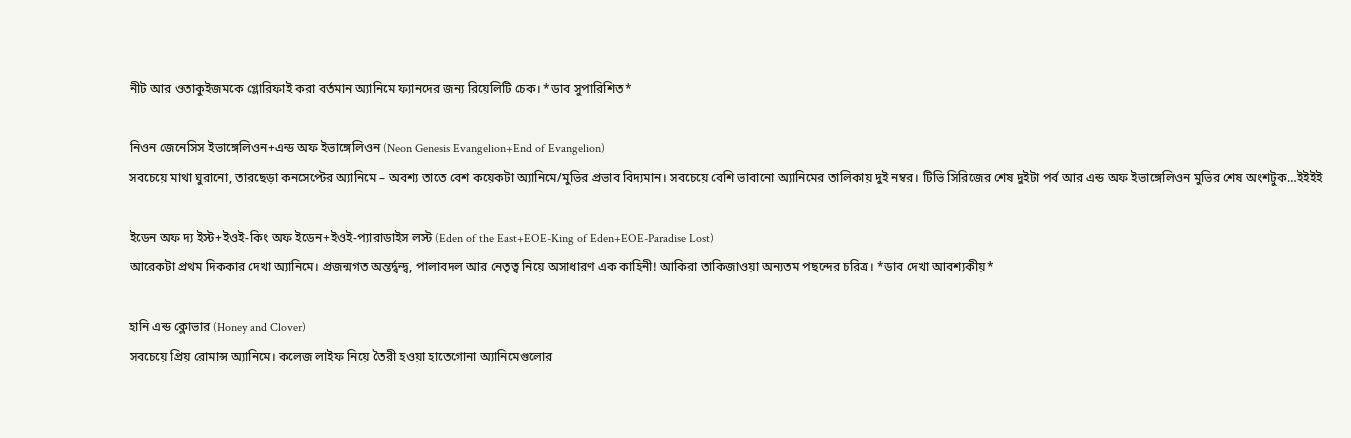নীট আর ওতাকুইজমকে গ্লোরিফাই করা বর্তমান অ্যানিমে ফ্যানদের জন্য রিয়েলিটি চেক। *ডাব সুপারিশিত*

নিওন জেনেসিস ইভাঙ্গেলিওন+এন্ড অফ ইভাঙ্গেলিওন (Neon Genesis Evangelion+End of Evangelion)
সবচেয়ে মাথা ঘুরানো, তারছেড়া কনসেপ্টের অ্যানিমে – অবশ্য তাতে বেশ কয়েকটা অ্যানিমে/মুভির প্রভাব বিদ্যমান। সবচেয়ে বেশি ভাবানো অ্যানিমের তালিকায় দুই নম্বর। টিভি সিরিজের শেষ দুইটা পর্ব আর এন্ড অফ ইভাঙ্গেলিওন মুভির শেষ অংশটুক…ইইইই

ইডেন অফ দ্য ইস্ট+ইওই-কিং অফ ইডেন+ইওই-প্যারাডাইস লস্ট (Eden of the East+EOE-King of Eden+EOE-Paradise Lost)
আরেকটা প্রথম দিককার দেখা অ্যানিমে। প্রজন্মগত অন্তর্দ্বন্দ্ব, পালাবদল আর নেতৃত্ব নিয়ে অসাধারণ এক কাহিনী! আকিরা তাকিজাওয়া অন্যতম পছন্দের চরিত্র। *ডাব দেখা আবশ্যকীয়*

হানি এন্ড ক্লোভার (Honey and Clover)
সবচেয়ে প্রিয় রোমান্স অ্যানিমে। কলেজ লাইফ নিয়ে তৈরী হওয়া হাতেগোনা অ্যানিমেগুলোর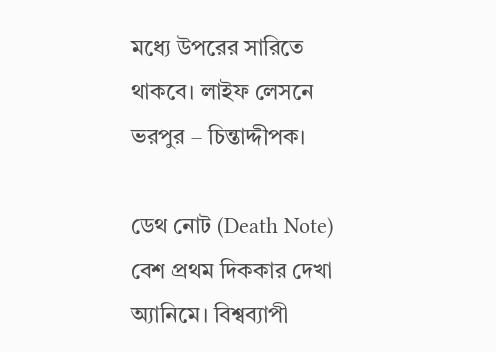মধ্যে উপরের সারিতে থাকবে। লাইফ লেসনে ভরপুর – চিন্তাদ্দীপক।

ডেথ নোট (Death Note)
বেশ প্রথম দিককার দেখা অ্যানিমে। বিশ্বব্যাপী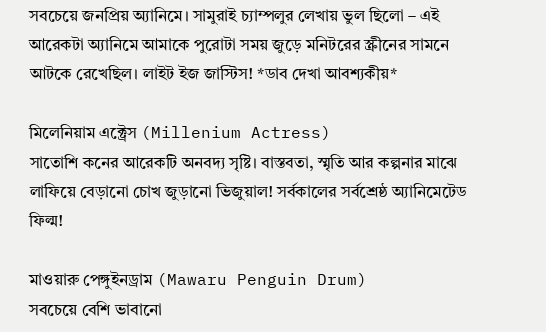সবচেয়ে জনপ্রিয় অ্যানিমে। সামুরাই চ্যাম্পলুর লেখায় ভুল ছিলো – এই আরেকটা অ্যানিমে আমাকে পুরোটা সময় জুড়ে মনিটরের স্ক্রীনের সামনে আটকে রেখেছিল। লাইট ইজ জাস্টিস! *ডাব দেখা আবশ্যকীয়*

মিলেনিয়াম এক্ট্রেস (Millenium Actress)
সাতোশি কনের আরেকটি অনবদ্য সৃষ্টি। বাস্তবতা, স্মৃতি আর কল্পনার মাঝে লাফিয়ে বেড়ানো চোখ জুড়ানো ভিজুয়াল! সর্বকালের সর্বশ্রেষ্ঠ অ্যানিমেটেড ফিল্ম!

মাওয়ারু পেঙ্গুইনড্রাম (Mawaru Penguin Drum)
সবচেয়ে বেশি ভাবানো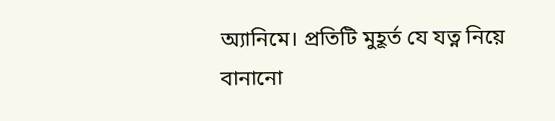অ্যানিমে। প্রতিটি মুহূর্ত যে যত্ন নিয়ে বানানো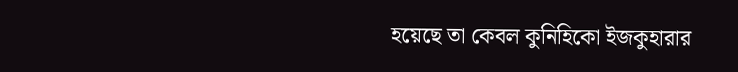হয়েছে তা কেবল কুনিহিকো ইজকুহারার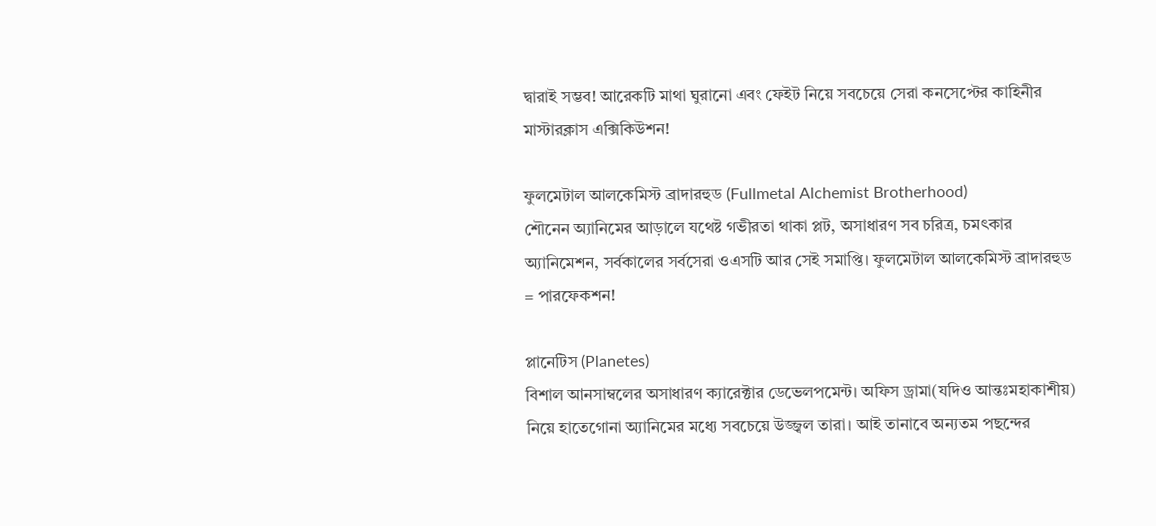দ্বারাই সম্ভব! আরেকটি মাথা ঘুরানো এবং ফেইট নিয়ে সবচেয়ে সেরা কনসেপ্টের কাহিনীর মাস্টারক্লাস এক্সিকিউশন!

ফুলমেটাল আলকেমিস্ট ব্রাদারহুড (Fullmetal Alchemist Brotherhood)
শৌনেন অ্যানিমের আড়ালে যথেষ্ট গভীরতা থাকা প্লট, অসাধারণ সব চরিত্র, চমৎকার অ্যানিমেশন, সর্বকালের সর্বসেরা ওএসটি আর সেই সমাপ্তি। ফুলমেটাল আলকেমিস্ট ব্রাদারহুড = পারফেকশন!

প্লানেটিস (Planetes)
বিশাল আনসাম্বলের অসাধারণ ক্যারেক্টার ডেভেলপমেন্ট। অফিস ড্রামা(যদিও আন্তঃমহাকাশীয়) নিয়ে হাতেগোনা অ্যানিমের মধ্যে সবচেয়ে উজ্জ্বল তারা। আই তানাবে অন্যতম পছন্দের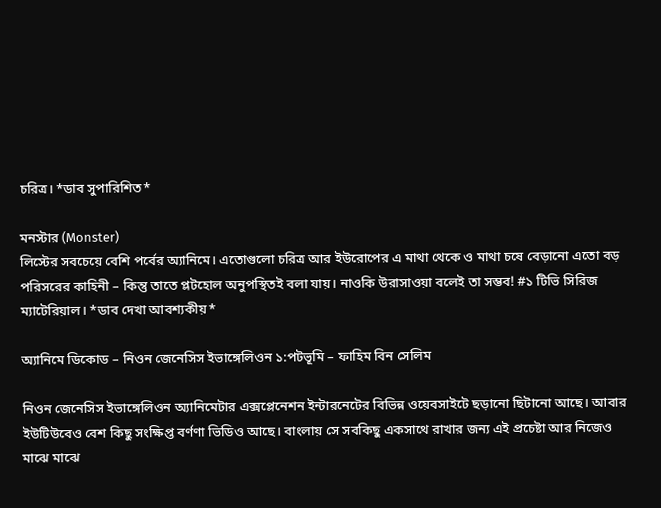চরিত্র। *ডাব সুপারিশিত*

মনস্টার (Monster)
লিস্টের সবচেয়ে বেশি পর্বের অ্যানিমে। এতোগুলো চরিত্র আর ইউরোপের এ মাথা থেকে ও মাথা চষে বেড়ানো এতো বড় পরিসরের কাহিনী – কিন্তু তাতে প্লটহোল অনুপস্থিতই বলা যায়। নাওকি উরাসাওয়া বলেই তা সম্ভব! #১ টিভি সিরিজ ম্যাটেরিয়াল। *ডাব দেখা আবশ্যকীয়*

অ্যানিমে ডিকোড – নিওন জেনেসিস ইভাঙ্গেলিওন ১:পটভূমি – ফাহিম বিন সেলিম

নিওন জেনেসিস ইভাঙ্গেলিওন অ্যানিমেটার এক্সপ্লেনেশন ইন্টারনেটের বিভিন্ন ওয়েবসাইটে ছড়ানো ছিটানো আছে। আবার ইউটিউবেও বেশ কিছু সংক্ষিপ্ত বর্ণণা ভিডিও আছে। বাংলায় সে সবকিছু একসাথে রাখার জন্য এই প্রচেষ্টা আর নিজেও মাঝে মাঝে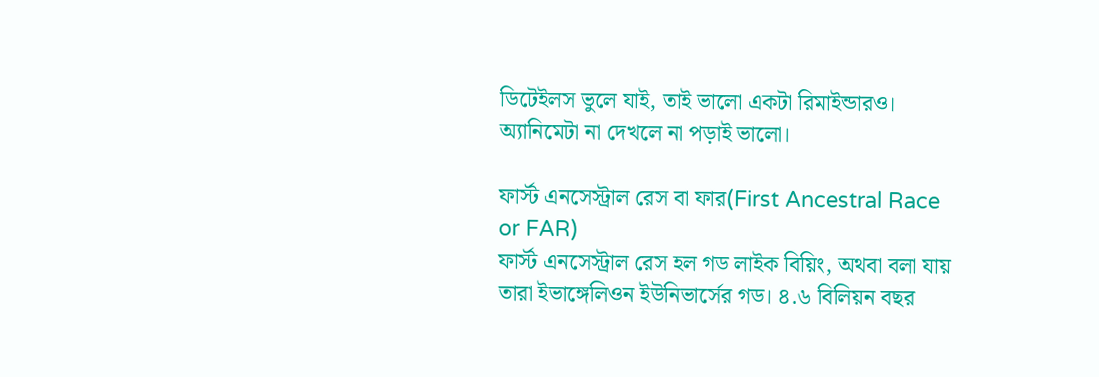ডিটেইলস ভুলে যাই, তাই ভালো একটা রিমাইন্ডারও। অ্যানিমেটা না দেখলে না পড়াই ভালো।

ফার্স্ট এনসেস্ট্রাল রেস বা ফার(First Ancestral Race or FAR)
ফার্স্ট এনসেস্ট্রাল রেস হল গড লাইক বিয়িং, অথবা বলা যায় তারা ইভাঙ্গেলিওন ইউনিভার্সের গড। ৪.৬ বিলিয়ন বছর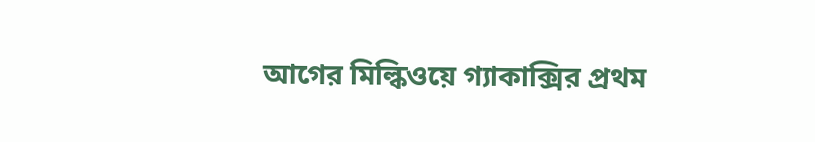আগের মিল্কিওয়ে গ্যাকাক্সির প্রথম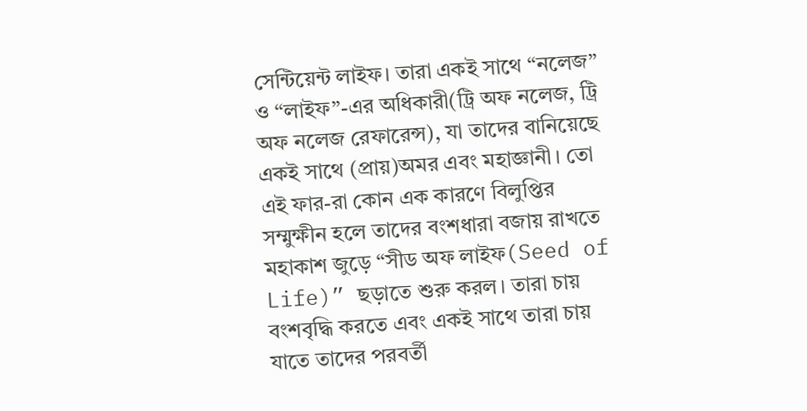সেন্টিয়েন্ট লাইফ। তারা একই সাথে “নলেজ” ও “লাইফ”-এর অধিকারী(ট্রি অফ নলেজ, ট্রি অফ নলেজ রেফারেন্স), যা তাদের বানিয়েছে একই সাথে (প্রায়)অমর এবং মহাজ্ঞানী। তো এই ফার-রা কোন এক কারণে বিলুপ্তির সম্মুক্ষীন হলে তাদের বংশধারা বজায় রাখতে মহাকাশ জুড়ে “সীড অফ লাইফ(Seed of Life)” ছড়াতে শুরু করল। তারা চায় বংশবৃদ্ধি করতে এবং একই সাথে তারা চায় যাতে তাদের পরবর্তী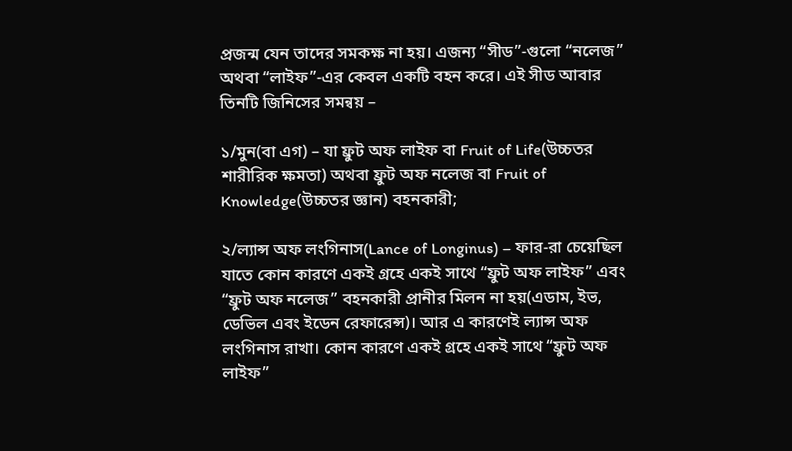প্রজন্ম যেন তাদের সমকক্ষ না হয়। এজন্য “সীড”-গুলো “নলেজ” অথবা “লাইফ”-এর কেবল একটি বহন করে। এই সীড আবার তিনটি জিনিসের সমন্বয় –

১/মুন(বা এগ) – যা ফ্রুট অফ লাইফ বা Fruit of Life(উচ্চতর শারীরিক ক্ষমতা) অথবা ফ্রুট অফ নলেজ বা Fruit of Knowledge(উচ্চতর জ্ঞান) বহনকারী;

২/ল্যান্স অফ লংগিনাস(Lance of Longinus) – ফার-রা চেয়েছিল যাতে কোন কারণে একই গ্রহে একই সাথে “ফ্রুট অফ লাইফ” এবং “ফ্রুট অফ নলেজ” বহনকারী প্রানীর মিলন না হয়(এডাম, ইভ, ডেভিল এবং ইডেন রেফারেন্স)। আর এ কারণেই ল্যান্স অফ লংগিনাস রাখা। কোন কারণে একই গ্রহে একই সাথে “ফ্রুট অফ লাইফ”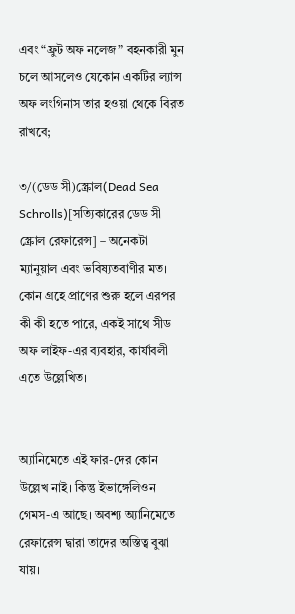এবং “ফ্রুট অফ নলেজ” বহনকারী মুন চলে আসলেও যেকোন একটির ল্যান্স অফ লংগিনাস তার হওয়া থেকে বিরত রাখবে;

৩/(ডেড সী)স্ক্রোল(Dead Sea Schrolls)[সত্যিকারের ডেড সী স্ক্রোল রেফারেন্স] – অনেকটা ম্যানুয়াল এবং ভবিষ্যতবাণীর মত। কোন গ্রহে প্রাণের শুরু হলে এরপর কী কী হতে পারে, একই সাথে সীড অফ লাইফ-এর ব্যবহার, কার্যাবলী এতে উল্লেখিত।


অ্যানিমেতে এই ফার-দের কোন উল্লেখ নাই। কিন্তু ইভাঙ্গেলিওন গেমস-এ আছে। অবশ্য অ্যানিমেতে রেফারেন্স দ্বারা তাদের অস্তিত্ব বুঝা যায়।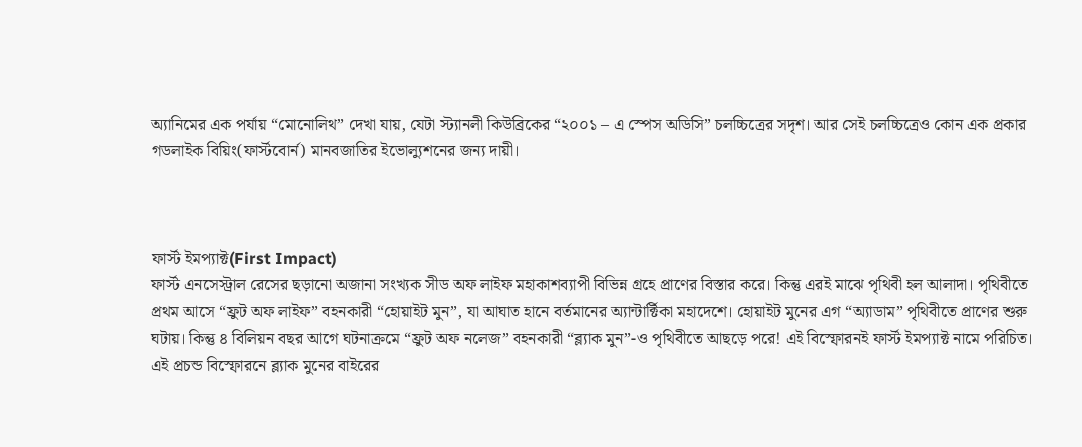অ্যানিমের এক পর্যায় “মোনোলিথ” দেখা যায়, যেটা স্ট্যানলী কিউব্রিকের “২০০১ – এ স্পেস অডিসি” চলচ্চিত্রের সদৃশ। আর সেই চলচ্চিত্রেও কোন এক প্রকার গডলাইক বিয়িং(ফার্স্টবোর্ন) মানবজাতির ইভোল্যুশনের জন্য দায়ী।



ফার্স্ট ইমপ্যাক্ট(First Impact)
ফার্স্ট এনসেস্ট্রাল রেসের ছড়ানো অজানা সংখ্যক সীড অফ লাইফ মহাকাশব্যাপী বিভিন্ন গ্রহে প্রাণের বিস্তার করে। কিন্তু এরই মাঝে পৃথিবী হল আলাদা। পৃথিবীতে প্রথম আসে “ফ্রুট অফ লাইফ” বহনকারী “হোয়াইট মুন”, যা আঘাত হানে বর্তমানের অ্যান্টার্ক্টিকা মহাদেশে। হোয়াইট মুনের এগ “অ্যাডাম” পৃথিবীতে প্রাণের শুরু ঘটায়। কিন্তু ৪ বিলিয়ন বছর আগে ঘটনাক্রমে “ফ্রুট অফ নলেজ” বহনকারী “ব্ল্যাক মুন”-ও পৃথিবীতে আছড়ে পরে! এই বিস্ফোরনই ফার্স্ট ইমপ্যাক্ট নামে পরিচিত।
এই প্রচন্ড বিস্ফোরনে ব্ল্যাক মুনের বাইরের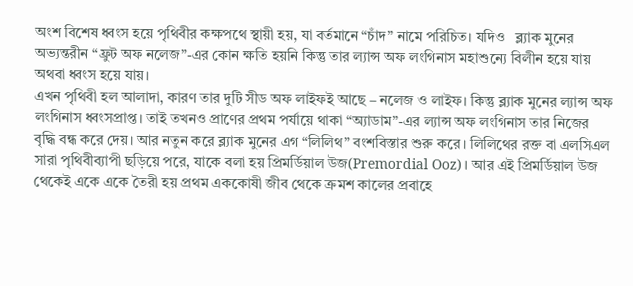অংশ বিশেষ ধ্বংস হয়ে পৃথিবীর কক্ষপথে স্থায়ী হয়, যা বর্তমানে “চাঁদ” নামে পরিচিত। যদিও   ব্ল্যাক মুনের অভ্যন্তরীন “ফ্রুট অফ নলেজ”-এর কোন ক্ষতি হয়নি কিন্তু তার ল্যান্স অফ লংগিনাস মহাশুন্যে বিলীন হয়ে যায় অথবা ধ্বংস হয়ে যায়।
এখন পৃথিবী হল আলাদা, কারণ তার দুটি সীড অফ লাইফই আছে – নলেজ ও লাইফ। কিন্তু ব্ল্যাক মুনের ল্যান্স অফ লংগিনাস ধ্বংসপ্রাপ্ত। তাই তখনও প্রাণের প্রথম পর্যায়ে থাকা “অ্যাডাম”-এর ল্যান্স অফ লংগিনাস তার নিজের বৃদ্ধি বন্ধ করে দেয়। আর নতুন করে ব্ল্যাক মুনের এগ “লিলিথ” বংশবিস্তার শুরু করে। লিলিথের রক্ত বা এলসিএল সারা পৃথিবীব্যাপী ছড়িয়ে পরে, যাকে বলা হয় প্রিমর্ডিয়াল উজ(Premordial Ooz)। আর এই প্রিমর্ডিয়াল উজ থেকেই একে একে তৈরী হয় প্রথম এককোষী জীব থেকে ক্রমশ কালের প্রবাহে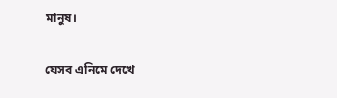মানুষ।

যেসব এনিমে দেখে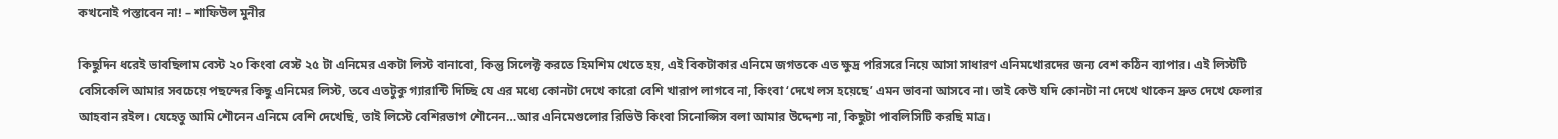কখনোই পস্তাবেন না! – শাফিউল মুনীর

কিছুদিন ধরেই ভাবছিলাম বেস্ট ২০ কিংবা বেস্ট ২৫ টা এনিমের একটা লিস্ট বানাবো, কিন্তু সিলেক্ট করতে হিমশিম খেতে হয়, এই বিকটাকার এনিমে জগতকে এত ক্ষুদ্র পরিসরে নিয়ে আসা সাধারণ এনিমখোরদের জন্য বেশ কঠিন ব্যাপার। এই লিস্টটি বেসিকেলি আমার সবচেয়ে পছন্দের কিছু এনিমের লিস্ট, তবে এতটুকু গ্যারান্টি দিচ্ছি যে এর মধ্যে কোনটা দেখে কারো বেশি খারাপ লাগবে না, কিংবা ‘দেখে লস হয়েছে’ এমন ভাবনা আসবে না। তাই কেউ যদি কোনটা না দেখে থাকেন দ্রুত দেখে ফেলার আহবান রইল। যেহেতু আমি শৌনেন এনিমে বেশি দেখেছি, তাই লিস্টে বেশিরভাগ শৌনেন…আর এনিমেগুলোর রিভিউ কিংবা সিনোপ্সিস বলা আমার উদ্দেশ্য না, কিছুটা পাবলিসিটি করছি মাত্র।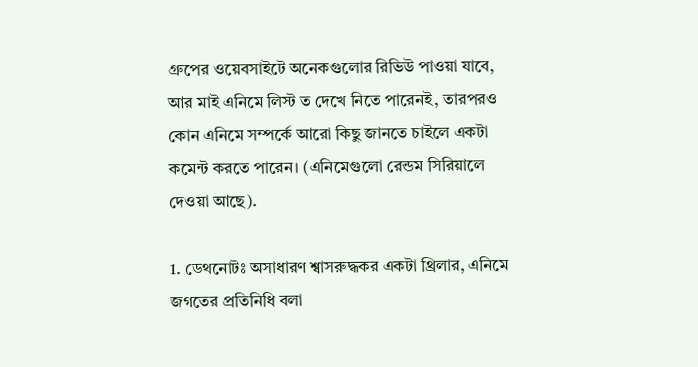গ্রুপের ওয়েবসাইটে অনেকগুলোর রিভিউ পাওয়া যাবে, আর মাই এনিমে লিস্ট ত দেখে নিতে পারেনই, তারপরও কোন এনিমে সম্পর্কে আরো কিছু জানতে চাইলে একটা কমেন্ট করতে পারেন। (এনিমেগুলো রেন্ডম সিরিয়ালে দেওয়া আছে).

1. ডেথনোটঃ অসাধারণ শ্বাসরুদ্ধকর একটা থ্রিলার, এনিমে জগতের প্রতিনিধি বলা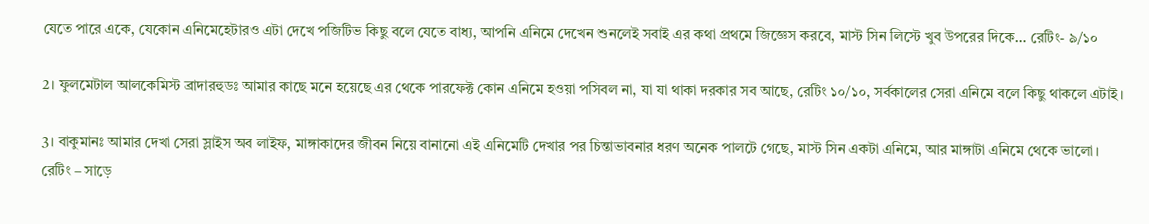যেতে পারে একে, যেকোন এনিমেহেটারও এটা দেখে পজিটিভ কিছু বলে যেতে বাধ্য, আপনি এনিমে দেখেন শুনলেই সবাই এর কথা প্রথমে জিজ্ঞেস করবে, মাস্ট সিন লিস্টে খুব উপরের দিকে… রেটিং- ৯/১০

2। ফুলমেটাল আলকেমিস্ট ব্রাদারহুডঃ আমার কাছে মনে হয়েছে এর থেকে পারফেক্ট কোন এনিমে হওয়া পসিবল না, যা যা থাকা দরকার সব আছে, রেটিং ১০/১০, সর্বকালের সেরা এনিমে বলে কিছু থাকলে এটাই।

3। বাকুমানঃ আমার দেখা সেরা স্লাইস অব লাইফ, মাঙ্গাকাদের জীবন নিয়ে বানানো এই এনিমেটি দেখার পর চিন্তাভাবনার ধরণ অনেক পালটে গেছে, মাস্ট সিন একটা এনিমে, আর মাঙ্গাটা এনিমে থেকে ভালো। রেটিং – সাড়ে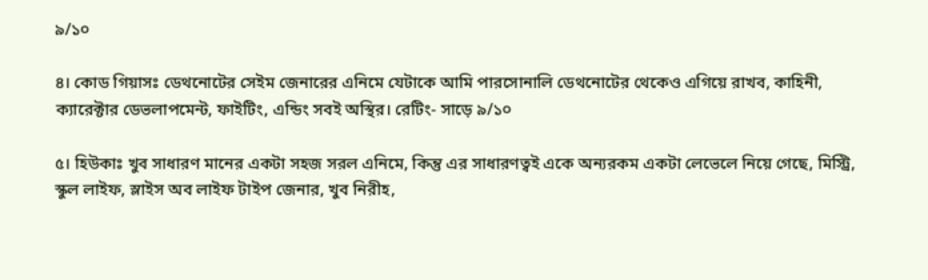৯/১০

৪। কোড গিয়াসঃ ডেথনোটের সেইম জেনারের এনিমে যেটাকে আমি পারসোনালি ডেথনোটের থেকেও এগিয়ে রাখব, কাহিনী, ক্যারেক্টার ডেভলাপমেন্ট, ফাইটিং, এন্ডিং সবই অস্থির। রেটিং- সাড়ে ৯/১০

৫। হিউকাঃ খুব সাধারণ মানের একটা সহজ সরল এনিমে, কিন্তু এর সাধারণত্বই একে অন্যরকম একটা লেভেলে নিয়ে গেছে, মিস্ট্রি, স্কুল লাইফ, স্লাইস অব লাইফ টাইপ জেনার, খুব নিরীহ,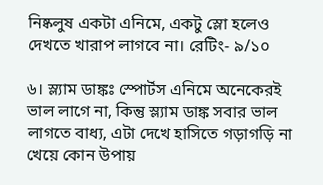নিষ্কলুষ একটা এনিমে, একটু স্লো হলেও দেখতে খারাপ লাগবে না। রেটিং- ৯/১০

৬। স্ল্যাম ডাঙ্কঃ স্পোর্টস এনিমে অনেকেরই ভাল লাগে না, কিন্তু স্ল্যাম ডাঙ্ক সবার ভাল লাগতে বাধ্য, এটা দেখে হাসিতে গড়াগড়ি না খেয়ে কোন উপায়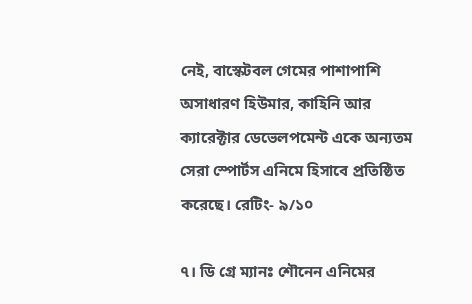নেই, বাস্কেটবল গেমের পাশাপাশি অসাধারণ হিউমার, কাহিনি আর ক্যারেক্টার ডেভেলপমেন্ট একে অন্যতম সেরা স্পোর্টস এনিমে হিসাবে প্রতিষ্ঠিত করেছে। রেটিং- ৯/১০

৭। ডি গ্রে ম্যানঃ শৌনেন এনিমের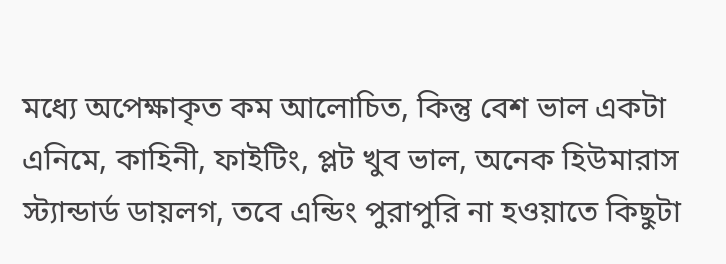মধ্যে অপেক্ষাকৃত কম আলোচিত, কিন্তু বেশ ভাল একটা এনিমে, কাহিনী, ফাইটিং, প্লট খুব ভাল, অনেক হিউমারাস স্ট্যান্ডার্ড ডায়লগ, তবে এন্ডিং পুরাপুরি না হওয়াতে কিছুটা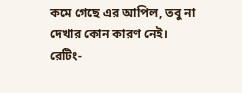কমে গেছে এর আপিল, তবু না দেখার কোন কারণ নেই। রেটিং-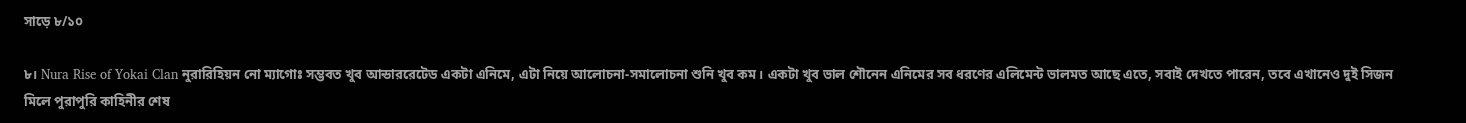সাড়ে ৮/১০

৮। Nura Rise of Yokai Clan নুরারিহিয়ন নো ম্যাগোঃ সম্ভবত খুব আন্ডাররেটেড একটা এনিমে, এটা নিয়ে আলোচনা-সমালোচনা শুনি খুব কম। একটা খুব ভাল শৌনেন এনিমের সব ধরণের এলিমেন্ট ভালমত আছে এতে, সবাই দেখতে পারেন, তবে এখানেও দুই সিজন মিলে পুরাপুরি কাহিনীর শেষ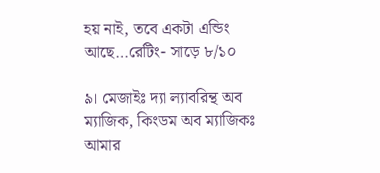হয় নাই, তবে একটা এন্ডিং আছে…রেটিং- সাড়ে ৮/১০

৯। মেজাইঃ দ্যা ল্যাবরিন্থ অব ম্যাজিক, কিংডম অব ম্যাজিকঃ আমার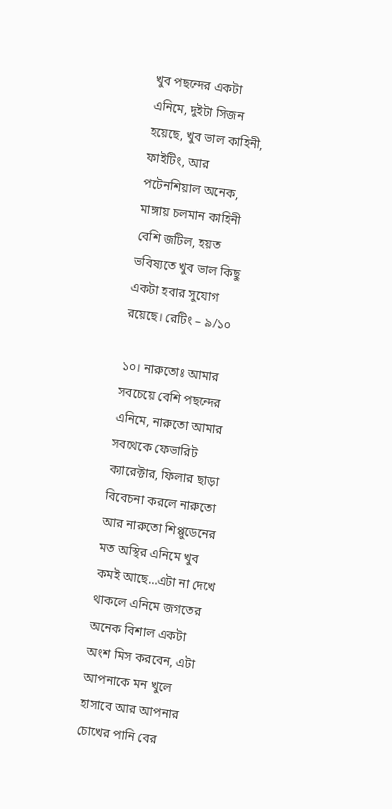খুব পছন্দের একটা এনিমে, দুইটা সিজন হয়েছে, খুব ভাল কাহিনী, ফাইটিং, আর পটেনশিয়াল অনেক, মাঙ্গায় চলমান কাহিনী বেশি জটিল, হয়ত ভবিষ্যতে খুব ভাল কিছু একটা হবার সুযোগ রয়েছে। রেটিং – ৯/১০

১০। নারুতোঃ আমার সবচেয়ে বেশি পছন্দের এনিমে, নারুতো আমার সবথেকে ফেভারিট ক্যারেক্টার, ফিলার ছাড়া বিবেচনা করলে নারুতো আর নারুতো শিপ্পুডেনের মত অস্থির এনিমে খুব কমই আছে…এটা না দেখে থাকলে এনিমে জগতের অনেক বিশাল একটা অংশ মিস করবেন, এটা আপনাকে মন খুলে হাসাবে আর আপনার চোখের পানি বের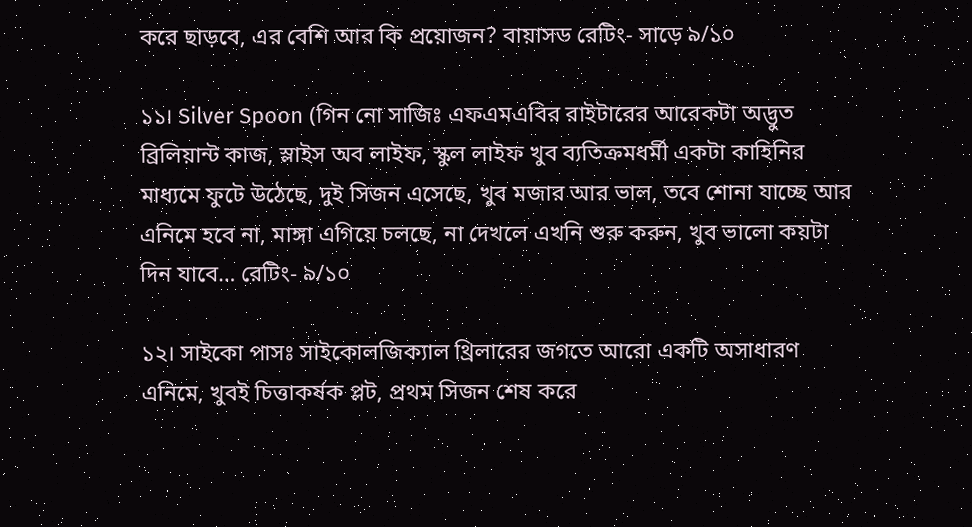করে ছাড়বে, এর বেশি আর কি প্রয়োজন? বায়াসড রেটিং- সাড়ে ৯/১০

১১। Silver Spoon (গিন নো সাজিঃ এফএমএবির রাইটারের আরেকটা অদ্ভুত ব্রিলিয়ান্ট কাজ, স্লাইস অব লাইফ, স্কুল লাইফ খুব ব্যতিক্রমধর্মী একটা কাহিনির মাধ্যমে ফুটে উঠেছে, দুই সিজন এসেছে, খুব মজার আর ভাল, তবে শোনা যাচ্ছে আর এনিমে হবে না, মাঙ্গা এগিয়ে চলছে, না দেখলে এখনি শুরু করুন, খুব ভালো কয়টা দিন যাবে… রেটিং- ৯/১০

১২। সাইকো পাসঃ সাইকোলজিক্যাল থ্রিলারের জগতে আরো একটি অসাধারণ এনিমে, খুবই চিত্তাকর্ষক প্লট, প্রথম সিজন শেষ করে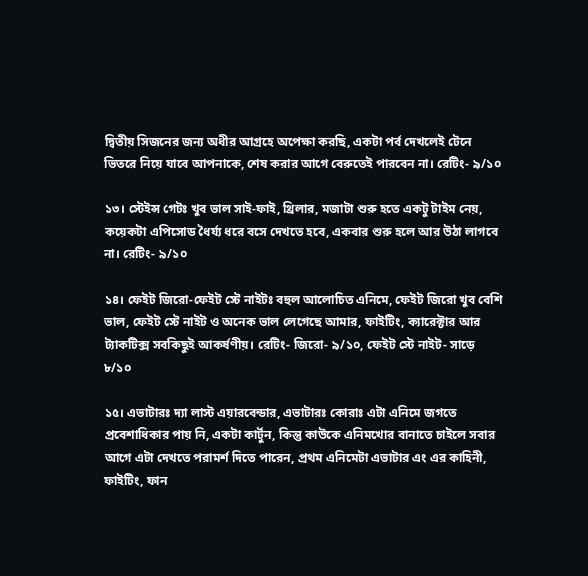দ্বিতীয় সিজনের জন্য অধীর আগ্রহে অপেক্ষা করছি, একটা পর্ব দেখলেই টেনে ভিতরে নিয়ে যাবে আপনাকে, শেষ করার আগে বেরুতেই পারবেন না। রেটিং- ৯/১০

১৩। স্টেইন্স গেটঃ খুব ভাল সাই-ফাই, থ্রিলার, মজাটা শুরু হতে একটু টাইম নেয়, কয়েকটা এপিসোড ধৈর্য্য ধরে বসে দেখতে হবে, একবার শুরু হলে আর উঠা লাগবে না। রেটিং- ৯/১০

১৪। ফেইট জিরো-ফেইট স্টে নাইটঃ বহুল আলোচিত এনিমে, ফেইট জিরো খুব বেশি ভাল, ফেইট স্টে নাইট ও অনেক ভাল লেগেছে আমার, ফাইটিং, ক্যারেক্টার আর ট্যাকটিক্স সবকিছুই আকর্ষণীয়। রেটিং- জিরো- ৯/১০, ফেইট স্টে নাইট- সাড়ে ৮/১০

১৫। এভাটারঃ দ্যা লাস্ট এয়ারবেন্ডার, এভাটারঃ কোরাঃ এটা এনিমে জগতে প্রবেশাধিকার পায় নি, একটা কার্টুন, কিন্তু কাউকে এনিমখোর বানাতে চাইলে সবার আগে এটা দেখতে পরামর্শ দিতে পারেন, প্রথম এনিমেটা এভাটার এং এর কাহিনী, ফাইটিং, ফান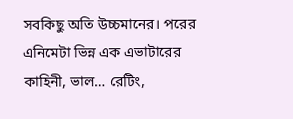সবকিছু অতি উচ্চমানের। পরের এনিমেটা ভিন্ন এক এভাটারের কাহিনী, ভাল… রেটিং,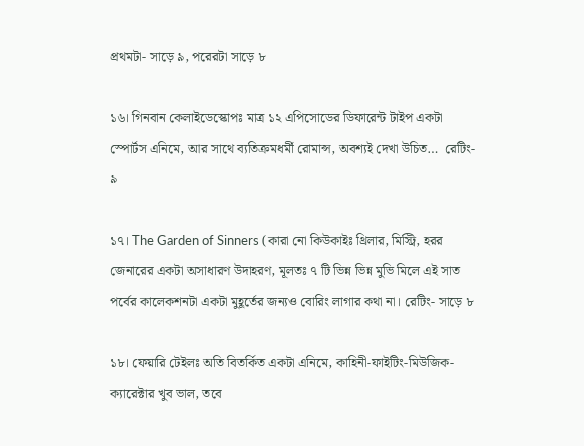প্রথমটা- সাড়ে ৯, পরেরটা সাড়ে ৮

১৬। গিনবান কেলাইডেস্কোপঃ মাত্র ১২ এপিসোডের ডিফারেন্ট টাইপ একটা স্পোর্টস এনিমে, আর সাথে ব্যতিক্রমধর্মী রোমান্স, অবশ্যই দেখা উচিত…  রেটিং- ৯

১৭। The Garden of Sinners (কারা নো কিউকাইঃ থ্রিলার, মিস্ট্রি, হরর জেনারের একটা অসাধারণ উদাহরণ, মূলতঃ ৭ টি ভিন্ন ভিন্ন মুভি মিলে এই সাত পর্বের কালেকশনটা একটা মুহূর্তের জন্যও বোরিং লাগার কথা না। রেটিং- সাড়ে ৮

১৮। ফেয়ারি টেইলঃ অতি বিতর্কিত একটা এনিমে, কাহিনী-ফাইটিং-মিউজিক-ক্যারেক্টার খুব ভাল, তবে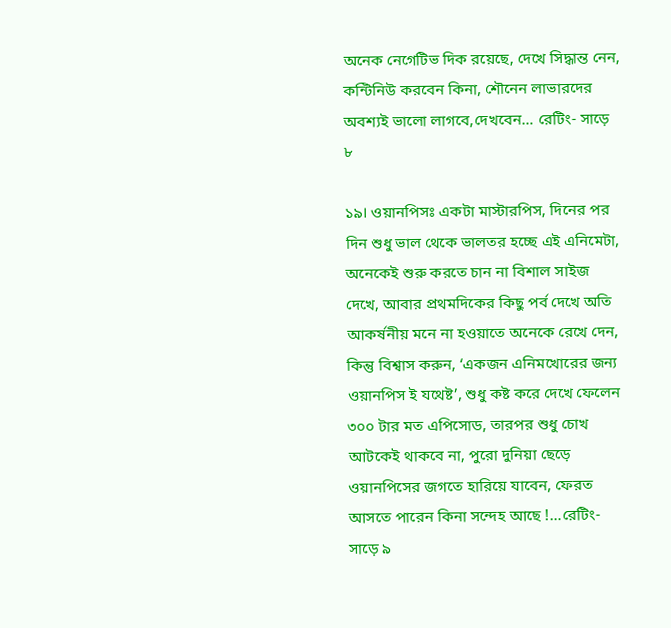অনেক নেগেটিভ দিক রয়েছে, দেখে সিদ্ধান্ত নেন, কন্টিনিউ করবেন কিনা, শৌনেন লাভারদের অবশ্যই ভালো লাগবে,দেখবেন… রেটিং- সাড়ে ৮

১৯। ওয়ানপিসঃ একটা মাস্টারপিস, দিনের পর দিন শুধু ভাল থেকে ভালতর হচ্ছে এই এনিমেটা, অনেকেই শুরু করতে চান না বিশাল সাইজ দেখে, আবার প্রথমদিকের কিছু পর্ব দেখে অতি আকর্ষনীয় মনে না হওয়াতে অনেকে রেখে দেন, কিন্তু বিশ্বাস করুন, ‘একজন এনিমখোরের জন্য ওয়ানপিস ই যথেষ্ট’, শুধু কষ্ট করে দেখে ফেলেন ৩০০ টার মত এপিসোড, তারপর শুধু চোখ আটকেই থাকবে না, পুরো দুনিয়া ছেড়ে ওয়ানপিসের জগতে হারিয়ে যাবেন, ফেরত আসতে পারেন কিনা সন্দেহ আছে !…রেটিং- সাড়ে ৯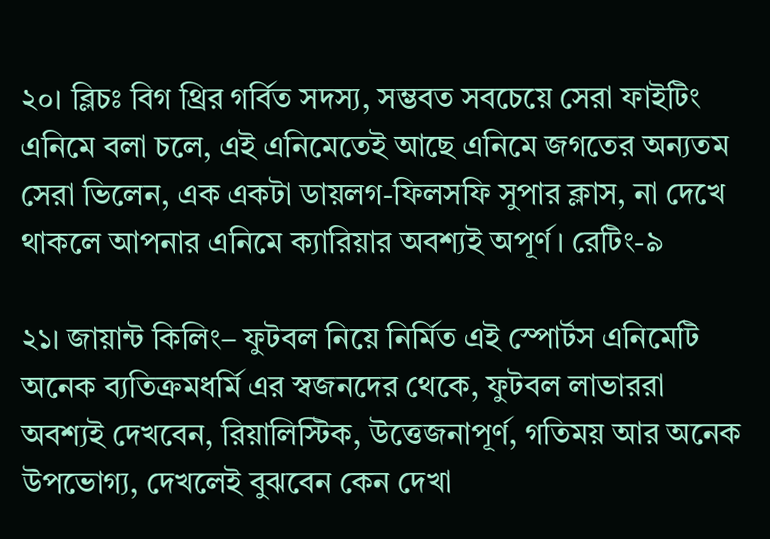২০। ব্লিচঃ বিগ থ্রির গর্বিত সদস্য, সম্ভবত সবচেয়ে সেরা ফাইটিং এনিমে বলা চলে, এই এনিমেতেই আছে এনিমে জগতের অন্যতম সেরা ভিলেন, এক একটা ডায়লগ-ফিলসফি সুপার ক্লাস, না দেখে থাকলে আপনার এনিমে ক্যারিয়ার অবশ্যই অপূর্ণ। রেটিং-৯

২১। জায়ান্ট কিলিং– ফুটবল নিয়ে নির্মিত এই স্পোর্টস এনিমেটি অনেক ব্যতিক্রমধর্মি এর স্বজনদের থেকে, ফুটবল লাভাররা অবশ্যই দেখবেন, রিয়ালিস্টিক, উত্তেজনাপূর্ণ, গতিময় আর অনেক উপভোগ্য, দেখলেই বুঝবেন কেন দেখা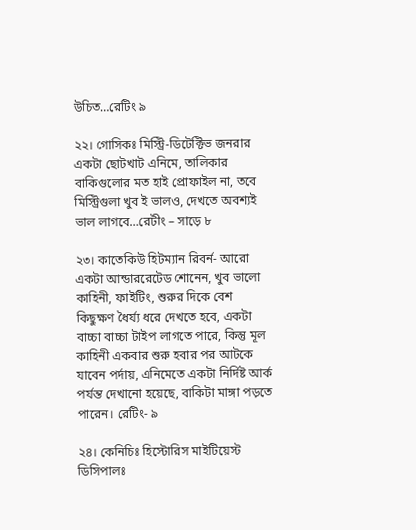উচিত…রেটিং ৯

২২। গোসিকঃ মিস্ট্রি-ডিটেক্টিভ জনরার একটা ছোটখাট এনিমে, তালিকার বাকিগুলোর মত হাই প্রোফাইল না, তবে মিস্ট্রিগুলা খুব ই ভালও, দেখতে অবশ্যই ভাল লাগবে…রেটীং – সাড়ে ৮

২৩। কাতেকিউ হিটম্যান রিবর্ন- আরো একটা আন্ডাররেটেড শোনেন, খুব ভালো কাহিনী, ফাইটিং, শুরুর দিকে বেশ কিছুক্ষণ ধৈর্য্য ধরে দেখতে হবে, একটা বাচ্চা বাচ্চা টাইপ লাগতে পারে, কিন্তু মূল কাহিনী একবার শুরু হবার পর আটকে যাবেন পর্দায়, এনিমেতে একটা নির্দিষ্ট আর্ক পর্যন্ত দেখানো হয়েছে, বাকিটা মাঙ্গা পড়তে পারেন। রেটিং- ৯

২৪। কেনিচিঃ হিস্টোরিস মাইটিয়েস্ট ডিসিপালঃ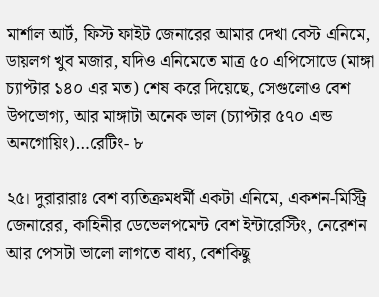মার্শাল আর্ট, ফিস্ট ফাইট জেনারের আমার দেখা বেস্ট এনিমে, ডায়লগ খুব মজার, যদিও এনিমেতে মাত্র ৫০ এপিসোডে (মাঙ্গা চ্যাপ্টার ১৪০ এর মত) শেষ করে দিয়েছে, সেগুলোও বেশ উপভোগ্য, আর মাঙ্গাটা অনেক ভাল (চ্যাপ্টার ৫৭০ এন্ড অনগোয়িং)…রেটিং- ৮

২৫। দুরারারাঃ বেশ ব্যতিক্রমধর্মী একটা এনিমে, একশন-মিস্ট্রি জেনারের, কাহিনীর ডেভেলপমেন্ট বেশ ইন্টারেস্টিং, নেরেশন আর পেসটা ভালো লাগতে বাধ্য, বেশকিছু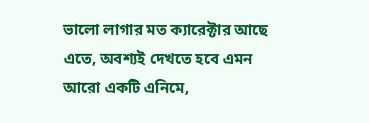ভালো লাগার মত ক্যারেক্টার আছে এতে, অবশ্যই দেখতে হবে এমন আরো একটি এনিমে,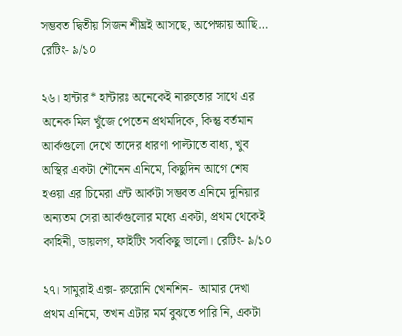সম্ভবত দ্বিতীয় সিজন শীঘ্রই আসছে, অপেক্ষায় আছি… রেটিং- ৯/১০

২৬। হান্টার* হান্টারঃ অনেকেই নারুতোর সাথে এর অনেক মিল খুঁজে পেতেন প্রথমদিকে, কিন্তু বর্তমান আর্কগুলো দেখে তাদের ধারণা পাল্টাতে বাধ্য, খুব অস্থির একটা শৌনেন এনিমে, কিছুদিন আগে শেষ হওয়া এর চিমেরা এন্ট আর্কটা সম্ভবত এনিমে দুনিয়ার অন্যতম সেরা আর্কগুলোর মধ্যে একটা, প্রথম থেকেই কাহিনী, ডায়লগ, ফাইটিং সবকিছু ভালো। রেটিং- ৯/১০

২৭। সামুরাই এক্স- রুরোনি খেনশিন-  আমার দেখা প্রথম এনিমে, তখন এটার মর্ম বুঝতে পারি নি, একটা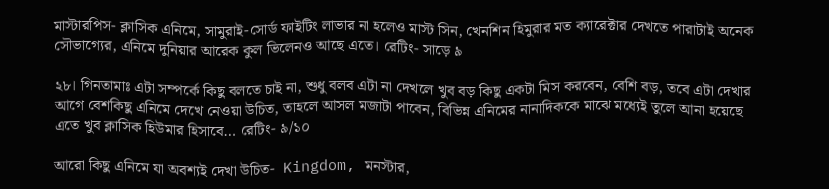মাস্টারপিস- ক্লাসিক এনিমে, সামুরাই-সোর্ড ফাইটিং লাভার না হলেও মাস্ট সিন, খেনশিন হিমুরার মত ক্যারেক্টার দেখতে পারাটাই অনেক সৌভাগ্যের, এনিমে দুনিয়ার আরেক কুল ভিলেনও আছে এতে। রেটিং- সাড়ে ৯

২৮। গিনতামাঃ এটা সম্পর্কে কিছু বলতে চাই না, শুধু বলব এটা না দেখলে খুব বড় কিছু একটা মিস করবেন, বেশি বড়, তবে এটা দেখার আগে বেশকিছু এনিমে দেখে নেওয়া উচিত, তাহলে আসল মজাটা পাবেন, বিভিন্ন এনিমের নানাদিককে মাঝে মধ্যেই তুলে আনা হয়েছে এতে খুব ক্লাসিক হিউমার হিসাবে… রেটিং- ৯/১০

আরো কিছু এনিমে যা অবশ্যই দেখা উচিত-  Kingdom, মনস্টার,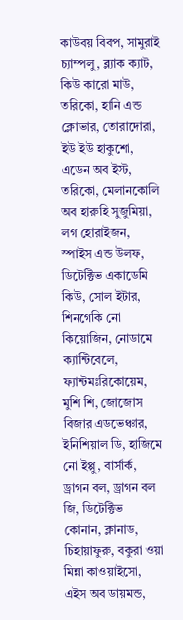কাউবয় বিবপ, সামুরাই চ্যাম্পলু, ব্ল্যাক ক্যাট, কিউ কারো মাউ, তরিকো, হানি এন্ড ক্লোভার, তোরাদোরা, ইউ ইউ হাকুশো, এডেন অব ইস্ট, তরিকো, মেলানকোলি অব হারুহি সুজুমিয়া, লগ হোরাইজন, স্পাইস এন্ড উলফ, ডিটেক্টিভ একাডেমি কিউ, সোল ইটার, শিনগেকি নো কিয়োজিন, নোডামে ক্যান্টিবেলে, ফ্যান্টমঃরিকোয়েম, মুশি শি, জোজোস বিজার এডভেঞ্চার, ইনিশিয়াল ডি, হাজিমে নো ইপ্পু, বার্সার্ক, ড্রাগন বল, ড্রাগন বল জি, ডিটেক্টিভ কোনান, ক্লানাড, চিহায়াফুরু, বকুরা ওয়া মিন্না কাওয়াইসো, এইস অব ডায়মন্ড,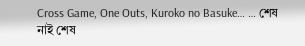Cross Game, One Outs, Kuroko no Basuke… … শেষ নাই শেষ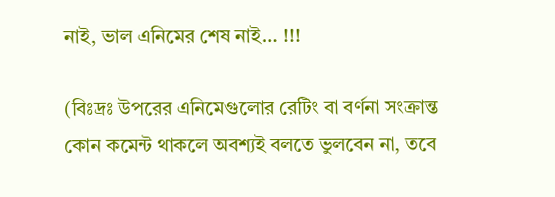নাই, ভাল এনিমের শেষ নাই… !!!

(বিঃদ্রঃ উপরের এনিমেগুলোর রেটিং বা বর্ণনা সংক্রান্ত কোন কমেন্ট থাকলে অবশ্যই বলতে ভুলবেন না, তবে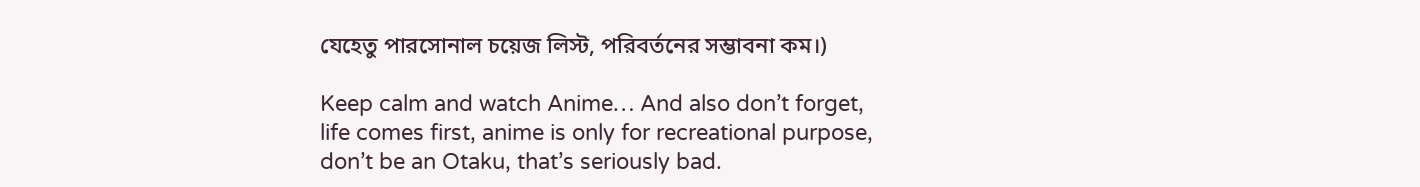যেহেতু পারসোনাল চয়েজ লিস্ট, পরিবর্তনের সম্ভাবনা কম।)

Keep calm and watch Anime… And also don’t forget, life comes first, anime is only for recreational purpose, don’t be an Otaku, that’s seriously bad.